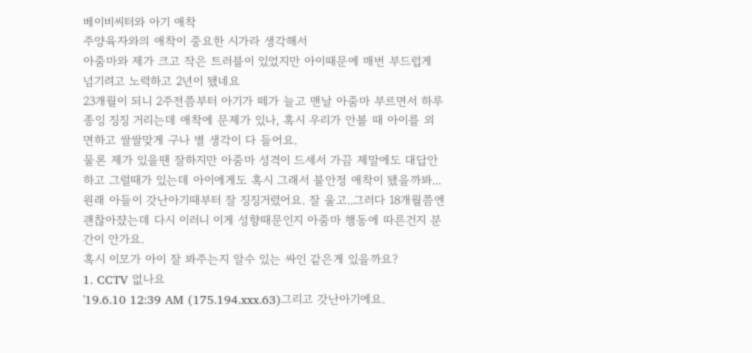베이비씨터와 아기 애착
주양육자와의 애착이 중요한 시가라 생각해서
아줌마와 제가 크고 작은 트러블이 있었지만 아이때문에 매번 부드럽게 넘기려고 노력하고 2년이 됐네요
23개월이 되니 2주전쯤부터 아기가 떼가 늘고 맨날 아줌마 부르면서 하루종잉 징징 거리는데 애착에 문제가 있나, 혹시 우리가 안볼 때 아이를 외면하고 쌀쌀맞게 구나 별 생각이 다 들어요.
물론 제가 있을땐 잘하지만 아줌마 성격이 드세서 가끔 제말에도 대답안하고 그럴때가 있는데 아이에게도 혹시 그래서 불안정 애착이 됐을까봐...
원래 아들이 갓난아기때부터 잘 징징거렸어요. 잘 울고..그러다 18개월쯤엔 괜찮아쟜는데 다시 이러니 이게 성향때문인지 아줌마 행동에 따른건지 분간이 안가요.
혹시 이모가 아이 잘 봐주는지 알수 있는 싸인 같은게 있을까요?
1. CCTV 없나요
'19.6.10 12:39 AM (175.194.xxx.63)그리고 갓난아기에요.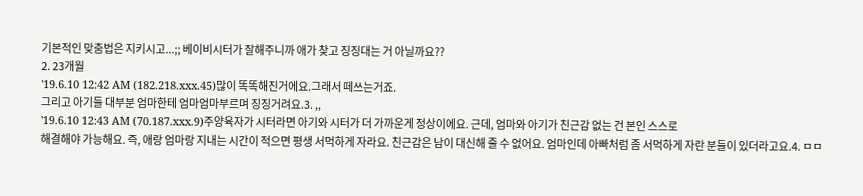기본적인 맞춤법은 지키시고...;; 베이비시터가 잘해주니까 애가 찾고 징징대는 거 아닐까요??
2. 23개월
'19.6.10 12:42 AM (182.218.xxx.45)많이 똑똑해진거에요.그래서 떼쓰는거죠.
그리고 아기들 대부분 엄마한테 엄마엄마부르며 징징거려요.3. ,,
'19.6.10 12:43 AM (70.187.xxx.9)주양육자가 시터라면 아기와 시터가 더 가까운게 정상이에요. 근데, 엄마와 아기가 친근감 없는 건 본인 스스로
해결해야 가능해요. 즉, 애랑 엄마랑 지내는 시간이 적으면 평생 서먹하게 자라요. 친근감은 남이 대신해 줄 수 없어요. 엄마인데 아빠처럼 좀 서먹하게 자란 분들이 있더라고요.4. ㅁㅁ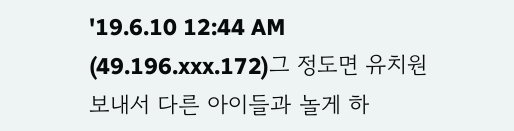'19.6.10 12:44 AM (49.196.xxx.172)그 정도면 유치원 보내서 다른 아이들과 놀게 하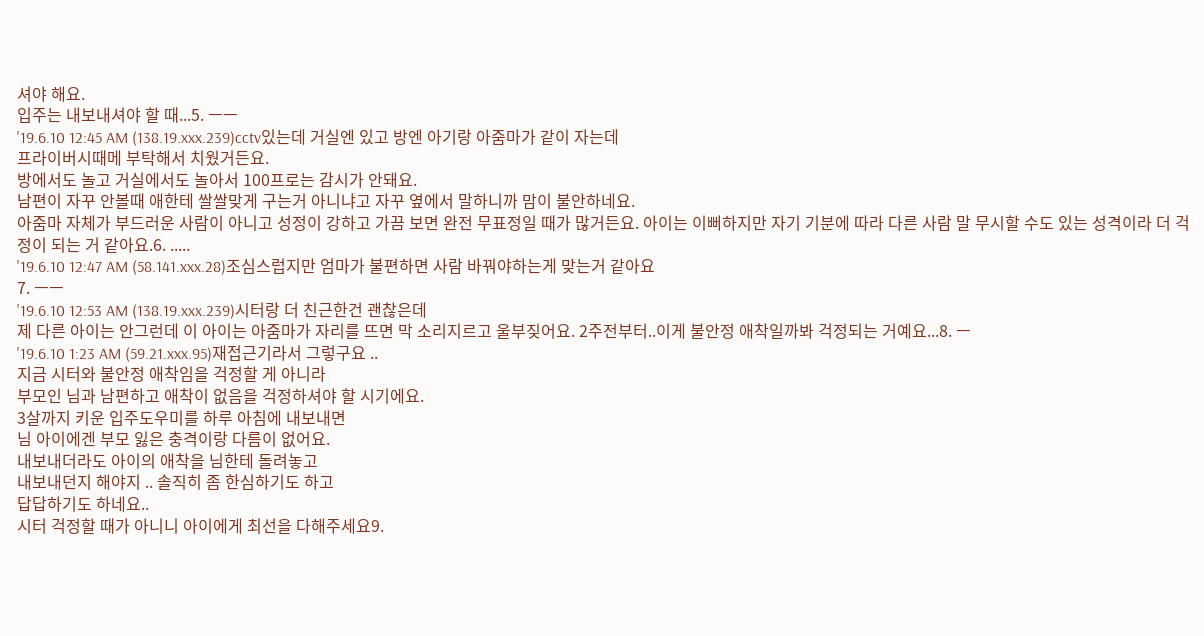셔야 해요.
입주는 내보내셔야 할 때...5. ㅡㅡ
'19.6.10 12:45 AM (138.19.xxx.239)cctv있는데 거실엔 있고 방엔 아기랑 아줌마가 같이 자는데
프라이버시때메 부탁해서 치웠거든요.
방에서도 놀고 거실에서도 놀아서 100프로는 감시가 안돼요.
남편이 자꾸 안볼때 애한테 쌀쌀맞게 구는거 아니냐고 자꾸 옆에서 말하니까 맘이 불안하네요.
아줌마 자체가 부드러운 사람이 아니고 성정이 강하고 가끔 보면 완전 무표정일 때가 많거든요. 아이는 이뻐하지만 자기 기분에 따라 다른 사람 말 무시할 수도 있는 성격이라 더 걱정이 되는 거 같아요.6. .....
'19.6.10 12:47 AM (58.141.xxx.28)조심스럽지만 엄마가 불편하면 사람 바꿔야하는게 맞는거 같아요
7. ㅡㅡ
'19.6.10 12:53 AM (138.19.xxx.239)시터랑 더 친근한건 괜찮은데
제 다른 아이는 안그런데 이 아이는 아줌마가 자리를 뜨면 막 소리지르고 울부짖어요. 2주전부터..이게 불안정 애착일까봐 걱정되는 거예요...8. ㅡ
'19.6.10 1:23 AM (59.21.xxx.95)재접근기라서 그렇구요 ..
지금 시터와 불안정 애착임을 걱정할 게 아니라
부모인 님과 남편하고 애착이 없음을 걱정하셔야 할 시기에요.
3살까지 키운 입주도우미를 하루 아침에 내보내면
님 아이에겐 부모 잃은 충격이랑 다름이 없어요.
내보내더라도 아이의 애착을 님한테 돌려놓고
내보내던지 해야지 .. 솔직히 좀 한심하기도 하고
답답하기도 하네요..
시터 걱정할 때가 아니니 아이에게 최선을 다해주세요9.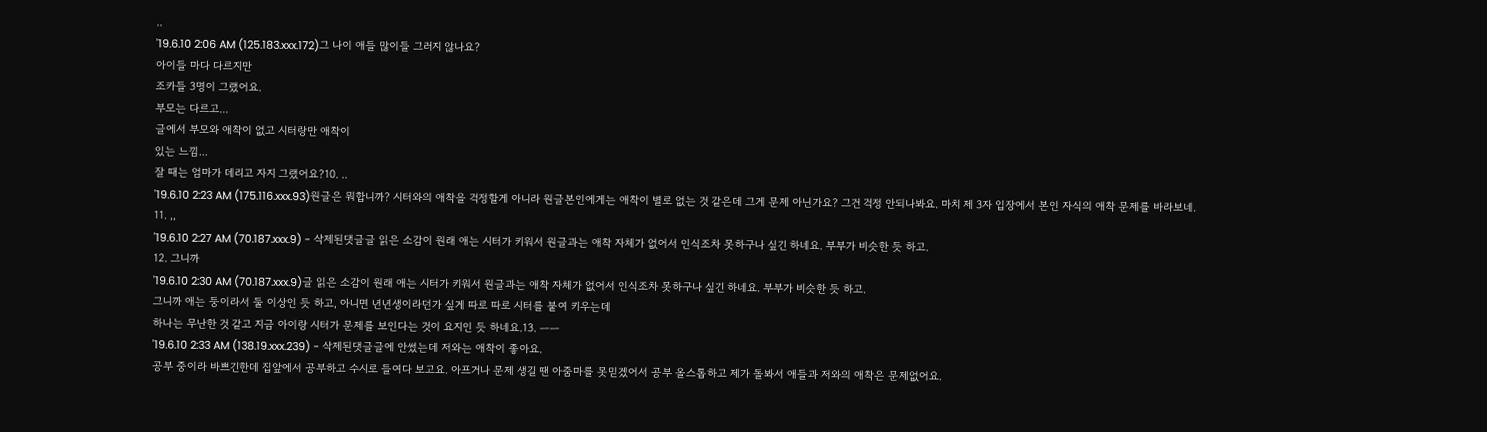..
'19.6.10 2:06 AM (125.183.xxx.172)그 나이 애들 많이들 그러지 않나요?
아이들 마다 다르지만
조카들 3명이 그랬어요.
부모는 다르고...
글에서 부모와 애착이 없고 시터랑만 애착이
있는 느낌...
잘 때는 엄마가 데리고 자지 그랬어요?10. ..
'19.6.10 2:23 AM (175.116.xxx.93)원글은 뭐합니까? 시터와의 애착을 걱정할게 아니라 원글본인에게는 애착이 별로 없는 것 같은데 그게 문제 아닌가요? 그건 걱정 안되나봐요. 마치 제 3자 입장에서 본인 자식의 애착 문제를 바라보네.
11. ,,
'19.6.10 2:27 AM (70.187.xxx.9) - 삭제된댓글글 읽은 소감이 원래 애는 시터가 키워서 원글과는 애착 자체가 없어서 인식조차 못하구나 싶긴 하네요. 부부가 비슷한 듯 하고.
12. 그니까
'19.6.10 2:30 AM (70.187.xxx.9)글 읽은 소감이 원래 애는 시터가 키워서 원글과는 애착 자체가 없어서 인식조차 못하구나 싶긴 하네요. 부부가 비슷한 듯 하고.
그니까 애는 둥이라서 둘 이상인 듯 하고, 아니면 년년생이라던가 싶게 따로 따로 시터를 붙여 키우는데
하나는 무난한 것 같고 지금 아이랑 시터가 문제를 보인다는 것이 요지인 듯 하네요.13. ㅡㅡ
'19.6.10 2:33 AM (138.19.xxx.239) - 삭제된댓글글에 안썼는데 저와는 애착이 좋아요.
공부 중이라 바쁘긴한데 집앞에서 공부하고 수시로 들여다 보고요. 아프거나 문제 생길 땐 아줌마를 못믿겠어서 공부 올스톱하고 제가 돌봐서 애들과 저와의 애착은 문제없어요.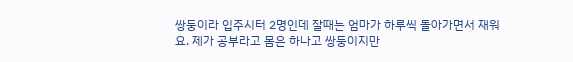쌍둥이라 입주시터 2명인데 잘때는 엄마가 하루씩 돌아가면서 재워요. 제가 공부라고 몸은 하나고 쌍둥이지만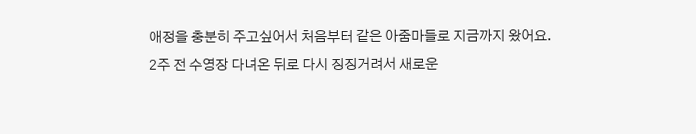애정을 충분히 주고싶어서 처음부터 같은 아줌마들로 지금까지 왔어요.
2주 전 수영장 다녀온 뒤로 다시 징징거려서 새로운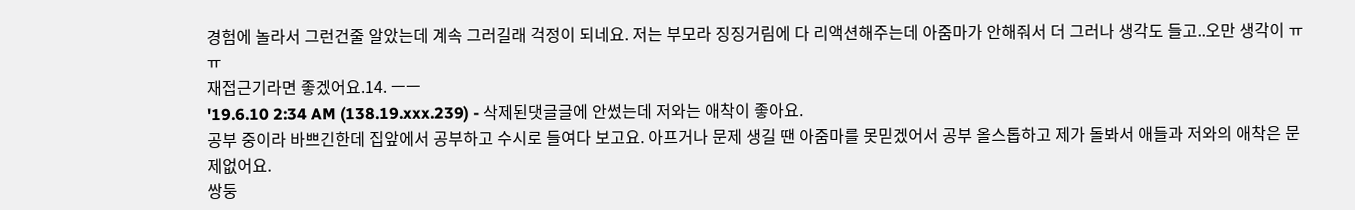경험에 놀라서 그런건줄 알았는데 계속 그러길래 걱정이 되네요. 저는 부모라 징징거림에 다 리액션해주는데 아줌마가 안해줘서 더 그러나 생각도 들고..오만 생각이 ㅠㅠ
재접근기라면 좋겠어요.14. ㅡㅡ
'19.6.10 2:34 AM (138.19.xxx.239) - 삭제된댓글글에 안썼는데 저와는 애착이 좋아요.
공부 중이라 바쁘긴한데 집앞에서 공부하고 수시로 들여다 보고요. 아프거나 문제 생길 땐 아줌마를 못믿겠어서 공부 올스톱하고 제가 돌봐서 애들과 저와의 애착은 문제없어요.
쌍둥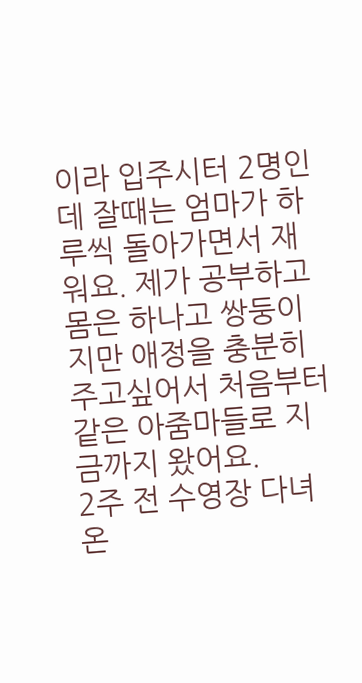이라 입주시터 2명인데 잘때는 엄마가 하루씩 돌아가면서 재워요. 제가 공부하고 몸은 하나고 쌍둥이지만 애정을 충분히 주고싶어서 처음부터 같은 아줌마들로 지금까지 왔어요.
2주 전 수영장 다녀온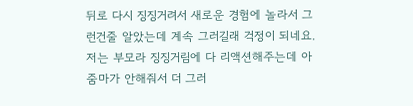뒤로 다시 징징거려서 새로운 경험에 놀라서 그런건줄 알았는데 계속 그러길래 걱정이 되네요. 저는 부모라 징징거림에 다 리액션해주는데 아줌마가 안해줘서 더 그러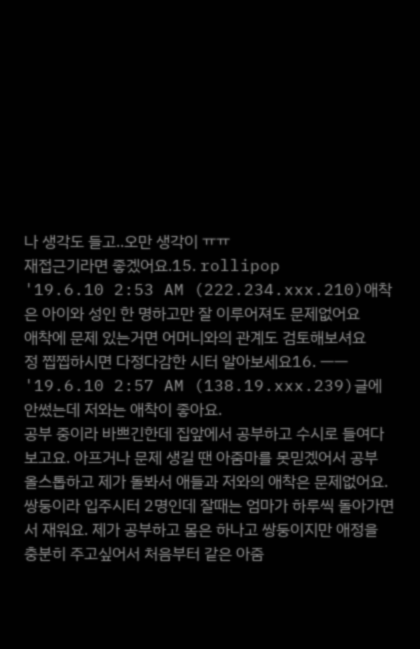나 생각도 들고..오만 생각이 ㅠㅠ
재접근기라면 좋겠어요.15. rollipop
'19.6.10 2:53 AM (222.234.xxx.210)애착은 아이와 성인 한 명하고만 잘 이루어져도 문제없어요
애착에 문제 있는거면 어머니와의 관계도 검토해보셔요
정 찝찝하시면 다정다감한 시터 알아보세요16. ㅡㅡ
'19.6.10 2:57 AM (138.19.xxx.239)글에 안썼는데 저와는 애착이 좋아요.
공부 중이라 바쁘긴한데 집앞에서 공부하고 수시로 들여다 보고요. 아프거나 문제 생길 땐 아줌마를 못믿겠어서 공부 올스톱하고 제가 돌봐서 애들과 저와의 애착은 문제없어요.
쌍둥이라 입주시터 2명인데 잘때는 엄마가 하루씩 돌아가면서 재워요. 제가 공부하고 몸은 하나고 쌍둥이지만 애정을 충분히 주고싶어서 처음부터 같은 아줌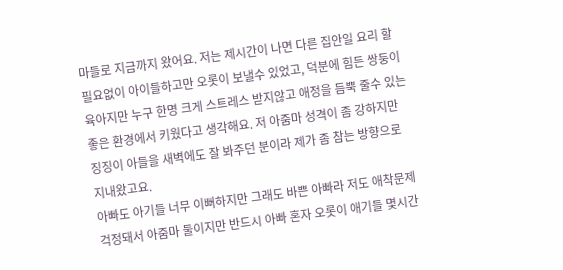마들로 지금까지 왔어요. 저는 제시간이 나면 다른 집안일 요리 할 필요없이 아이들하고만 오롯이 보낼수 있었고, 덕분에 힘든 쌍둥이 육아지만 누구 한명 크게 스트레스 받지않고 애정을 듬뿍 줄수 있는 좋은 환경에서 키웠다고 생각해요. 저 아줌마 성격이 좀 강하지만 징징이 아들을 새벽에도 잘 봐주던 분이라 제가 좀 참는 방향으로 지내왔고요.
아빠도 아기들 너무 이뻐하지만 그래도 바쁜 아빠라 저도 애착문제 걱정돼서 아줌마 둘이지만 반드시 아빠 혼자 오롯이 애기들 몇시간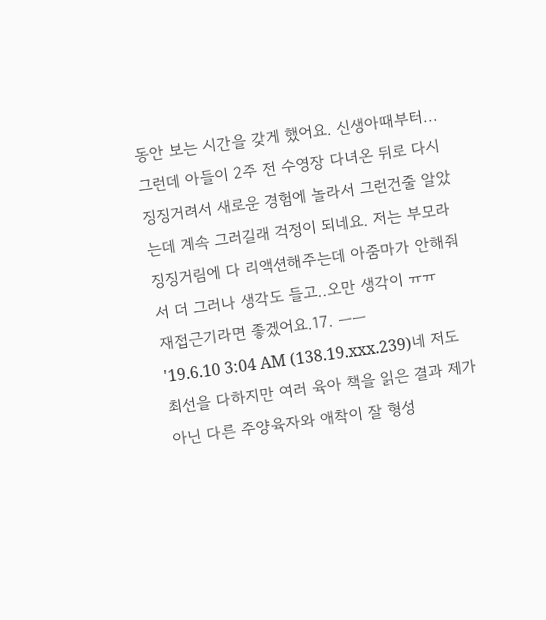동안 보는 시간을 갖게 했어요. 신생아때부터...
그런데 아들이 2주 전 수영장 다녀온 뒤로 다시 징징거려서 새로운 경험에 놀라서 그런건줄 알았는데 계속 그러길래 걱정이 되네요. 저는 부모라 징징거림에 다 리액션해주는데 아줌마가 안해줘서 더 그러나 생각도 들고..오만 생각이 ㅠㅠ
재접근기라면 좋겠어요.17. ㅡㅡ
'19.6.10 3:04 AM (138.19.xxx.239)네 저도 최선을 다하지만 여러 육아 책을 읽은 결과 제가 아닌 다른 주양육자와 애착이 잘 형성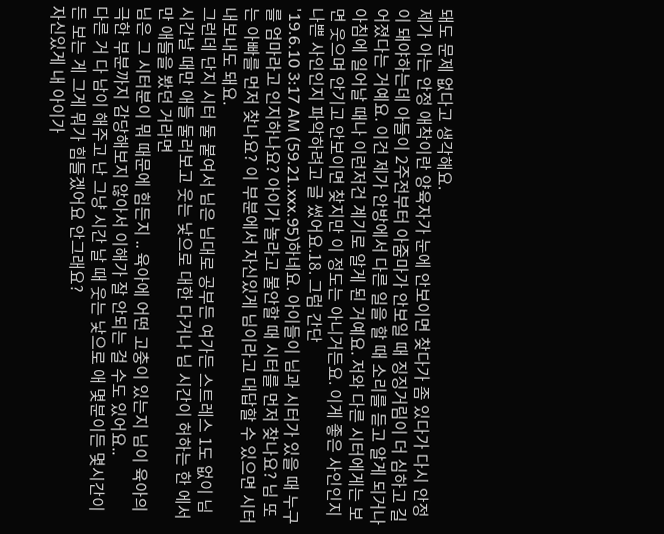돼도 문제 없다고 생각해요.
제가 아는 안정 애착이란 양육자가 눈에 안보이면 찾다가 좀 있다가 다시 안정이 돼야하는데 아들이 2주전부터 아줌마가 안보일 때 징징거림이 더 심하고 길어졌다는 거예요. 이건 제가 안방에서 다른 일을 할 때 소리를 듣고 알게 되거나 아침에 일어날 때나 이런저건 계기로 알게 된 거예요. 저와 다른 시터에게는 보면 웃으며 안기고 안보이면 찾지만 이 정도는 아니거든요. 이게 좋은 사인인지 나쁜 사인인지 파악하려고 글 썼어요.18. 그럼 간단
'19.6.10 3:17 AM (59.21.xxx.95)하네요. 아이들이 님과 시터가 있을 때 누구를 엄마라고 인지하나요? 아이가 놀라고 불안할 때 시터를 먼저 찾나요? 님 또는 아빠를 먼저 찾나요? 이 부분에서 자신있게 님이라고 대답할 수 있으면 시터 내보내도 돼요.
그런데 단지 시터 둘 붙여서 님은 님대로 공부든 여가든 스트레스 1도 없이 님 시간날 때만 애들 둘러보고 웃는 낯으로 대한 다거나 님 시간이 허하는 한 에서만 애들을 봤던 거라면
님은 그 시터분이 뭐 때문에 힘든지 .. 육아에 어떤 고충이 있는지 님이 육아의 극한 부분까지 감당해보지 않아서 이해가 잘 안되는 걸 수도 있어요..
다른 거 다 남이 해주고 난 그냥 시간 날 때 웃는 낯으로 애 몇분이든 몇시간이든 보는 게 그게 뭐가 힘들겠어요 안그래요?
자신있게 내 아이가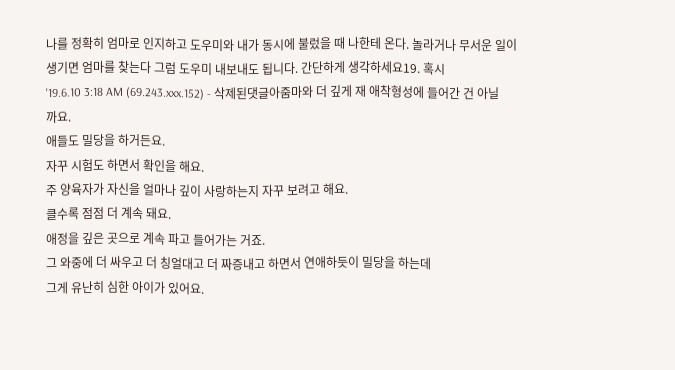나를 정확히 엄마로 인지하고 도우미와 내가 동시에 불렀을 때 나한테 온다. 놀라거나 무서운 일이 생기면 엄마를 찾는다 그럼 도우미 내보내도 됩니다. 간단하게 생각하세요19. 혹시
'19.6.10 3:18 AM (69.243.xxx.152) - 삭제된댓글아줌마와 더 깊게 재 애착형성에 들어간 건 아닐까요.
애들도 밀당을 하거든요.
자꾸 시험도 하면서 확인을 해요.
주 양육자가 자신을 얼마나 깊이 사랑하는지 자꾸 보려고 해요.
클수록 점점 더 계속 돼요.
애정을 깊은 곳으로 계속 파고 들어가는 거죠.
그 와중에 더 싸우고 더 칭얼대고 더 짜증내고 하면서 연애하듯이 밀당을 하는데
그게 유난히 심한 아이가 있어요.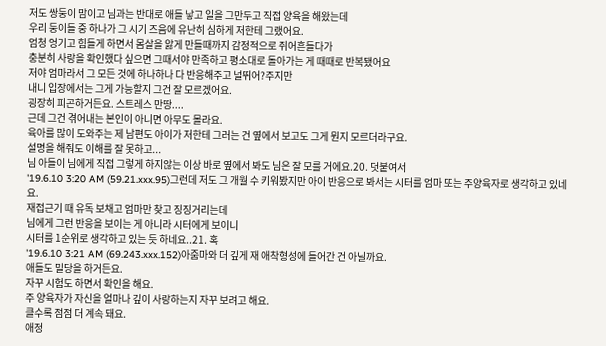저도 쌍둥이 맘이고 님과는 반대로 애들 낳고 일을 그만두고 직접 양육을 해왔는데
우리 둥이들 중 하나가 그 시기 즈음에 유난히 심하게 저한테 그랬어요.
엄청 엉기고 힘들게 하면서 몸살을 앓게 만들때까지 감정적으로 쥐어흔들다가
충분히 사랑을 확인했다 싶으면 그때서야 만족하고 평소대로 돌아가는 게 때때로 반복됐어요
저야 엄마라서 그 모든 것에 하나하나 다 반응해주고 널뛰어?주지만
내니 입장에서는 그게 가능할지 그건 잘 모르겠어요.
굉장히 피곤하거든요. 스트레스 만땅....
근데 그건 겪어내는 본인이 아니면 아무도 몰라요.
육아를 많이 도와주는 제 남편도 아이가 저한테 그러는 건 옆에서 보고도 그게 뭔지 모르더라구요.
설명을 해줘도 이해를 잘 못하고...
님 아들이 님에게 직접 그렇게 하지않는 이상 바로 옆에서 봐도 님은 잘 모를 거에요.20. 덧붙여서
'19.6.10 3:20 AM (59.21.xxx.95)그런데 저도 그 개월 수 키워봤지만 아이 반응으로 봐서는 시터를 엄마 또는 주양육자로 생각하고 있네요.
재접근기 때 유독 보채고 엄마만 찾고 징징거리는데
님에게 그런 반응을 보이는 게 아니라 시터에게 보이니
시터를 1순위로 생각하고 있는 듯 하네요..21. 혹
'19.6.10 3:21 AM (69.243.xxx.152)아줌마와 더 깊게 재 애착형성에 들어간 건 아닐까요.
애들도 밀당을 하거든요.
자꾸 시험도 하면서 확인을 해요.
주 양육자가 자신을 얼마나 깊이 사랑하는지 자꾸 보려고 해요.
클수록 점점 더 계속 돼요.
애정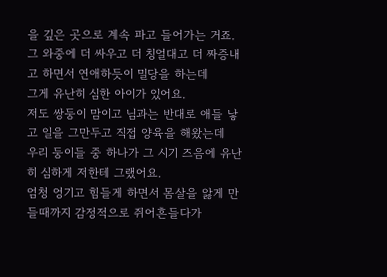을 깊은 곳으로 계속 파고 들어가는 거죠.
그 와중에 더 싸우고 더 칭얼대고 더 짜증내고 하면서 연애하듯이 밀당을 하는데
그게 유난히 심한 아이가 있어요.
저도 쌍둥이 맘이고 님과는 반대로 애들 낳고 일을 그만두고 직접 양육을 해왔는데
우리 둥이들 중 하나가 그 시기 즈음에 유난히 심하게 저한테 그랬어요.
엄청 엉기고 힘들게 하면서 몸살을 앓게 만들때까지 감정적으로 쥐어흔들다가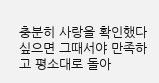충분히 사랑을 확인했다 싶으면 그때서야 만족하고 평소대로 돌아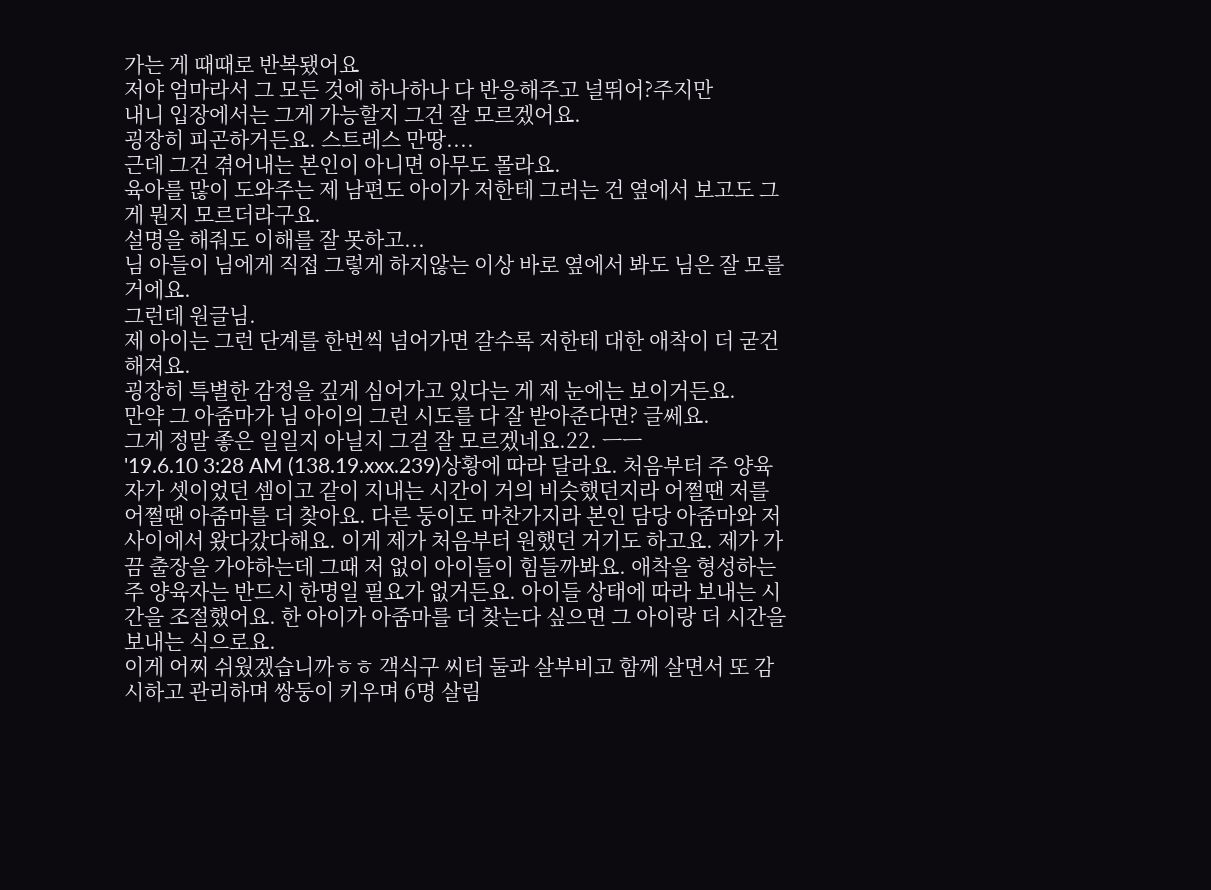가는 게 때때로 반복됐어요
저야 엄마라서 그 모든 것에 하나하나 다 반응해주고 널뛰어?주지만
내니 입장에서는 그게 가능할지 그건 잘 모르겠어요.
굉장히 피곤하거든요. 스트레스 만땅....
근데 그건 겪어내는 본인이 아니면 아무도 몰라요.
육아를 많이 도와주는 제 남편도 아이가 저한테 그러는 건 옆에서 보고도 그게 뭔지 모르더라구요.
설명을 해줘도 이해를 잘 못하고...
님 아들이 님에게 직접 그렇게 하지않는 이상 바로 옆에서 봐도 님은 잘 모를 거에요.
그런데 원글님.
제 아이는 그런 단계를 한번씩 넘어가면 갈수록 저한테 대한 애착이 더 굳건해져요.
굉장히 특별한 감정을 깊게 심어가고 있다는 게 제 눈에는 보이거든요.
만약 그 아줌마가 님 아이의 그런 시도를 다 잘 받아준다면? 글쎄요.
그게 정말 좋은 일일지 아닐지 그걸 잘 모르겠네요.22. ㅡㅡ
'19.6.10 3:28 AM (138.19.xxx.239)상황에 따라 달라요. 처음부터 주 양육자가 셋이었던 셈이고 같이 지내는 시간이 거의 비슷했던지라 어쩔땐 저를 어쩔땐 아줌마를 더 찾아요. 다른 둥이도 마찬가지라 본인 담당 아줌마와 저 사이에서 왔다갔다해요. 이게 제가 처음부터 원했던 거기도 하고요. 제가 가끔 출장을 가야하는데 그때 저 없이 아이들이 힘들까봐요. 애착을 형성하는 주 양육자는 반드시 한명일 필요가 없거든요. 아이들 상태에 따라 보내는 시간을 조절했어요. 한 아이가 아줌마를 더 찾는다 싶으면 그 아이랑 더 시간을 보내는 식으로요.
이게 어찌 쉬웠겠습니까ㅎㅎ 객식구 씨터 둘과 살부비고 함께 살면서 또 감시하고 관리하며 쌍둥이 키우며 6명 살림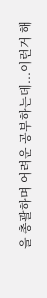을 총괄하며 어려운 공부하는데...이런거 해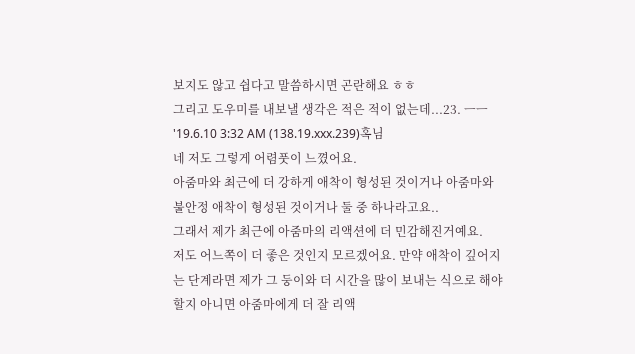보지도 않고 쉽다고 말씀하시면 곤란해요 ㅎㅎ
그리고 도우미를 내보낼 생각은 적은 적이 없는데...23. ㅡㅡ
'19.6.10 3:32 AM (138.19.xxx.239)혹님
네 저도 그렇게 어렴풋이 느꼈어요.
아줌마와 최근에 더 강하게 애착이 형성된 것이거나 아줌마와 불안정 애착이 형성된 것이거나 둘 중 하나라고요..
그래서 제가 최근에 아줌마의 리액션에 더 민감해진거예요.
저도 어느쪽이 더 좋은 것인지 모르겠어요. 만약 애착이 깊어지는 단계라면 제가 그 둥이와 더 시간을 많이 보내는 식으로 해야할지 아니면 아줌마에게 더 잘 리액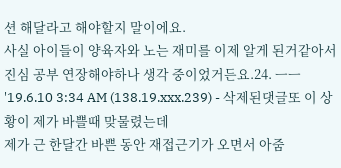션 해달라고 해야할지 말이에요.
사실 아이들이 양육자와 노는 재미를 이제 알게 된거같아서 진심 공부 연장해야하나 생각 중이었거든요.24. ㅡㅡ
'19.6.10 3:34 AM (138.19.xxx.239) - 삭제된댓글또 이 상황이 제가 바쁠때 맞물렸는데
제가 근 한달간 바쁜 동안 재접근기가 오면서 아줌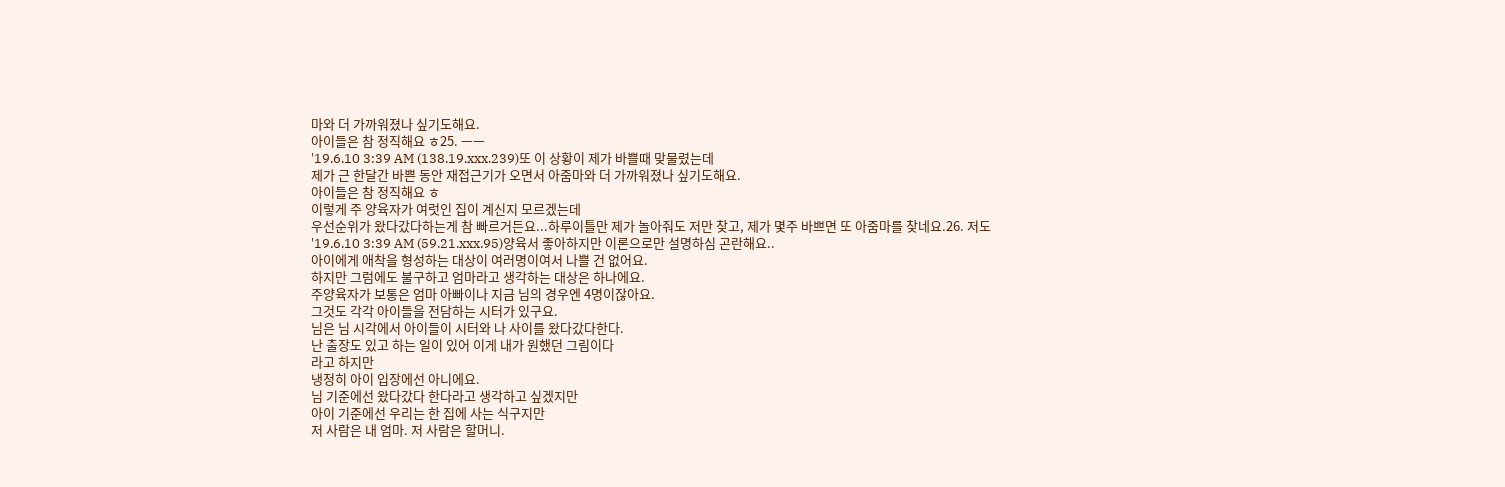마와 더 가까워졌나 싶기도해요.
아이들은 참 정직해요 ㅎ25. ㅡㅡ
'19.6.10 3:39 AM (138.19.xxx.239)또 이 상황이 제가 바쁠때 맞물렸는데
제가 근 한달간 바쁜 동안 재접근기가 오면서 아줌마와 더 가까워졌나 싶기도해요.
아이들은 참 정직해요 ㅎ
이렇게 주 양육자가 여럿인 집이 계신지 모르겠는데
우선순위가 왔다갔다하는게 참 빠르거든요...하루이틀만 제가 놀아줘도 저만 찾고, 제가 몇주 바쁘면 또 아줌마를 찾네요.26. 저도
'19.6.10 3:39 AM (59.21.xxx.95)양육서 좋아하지만 이론으로만 설명하심 곤란해요..
아이에게 애착을 형성하는 대상이 여러명이여서 나쁠 건 없어요.
하지만 그럼에도 불구하고 엄마라고 생각하는 대상은 하나에요.
주양육자가 보통은 엄마 아빠이나 지금 님의 경우엔 4명이잖아요.
그것도 각각 아이들을 전담하는 시터가 있구요.
님은 님 시각에서 아이들이 시터와 나 사이를 왔다갔다한다.
난 출장도 있고 하는 일이 있어 이게 내가 원했던 그림이다
라고 하지만
냉정히 아이 입장에선 아니에요.
님 기준에선 왔다갔다 한다라고 생각하고 싶겠지만
아이 기준에선 우리는 한 집에 사는 식구지만
저 사람은 내 엄마. 저 사람은 할머니.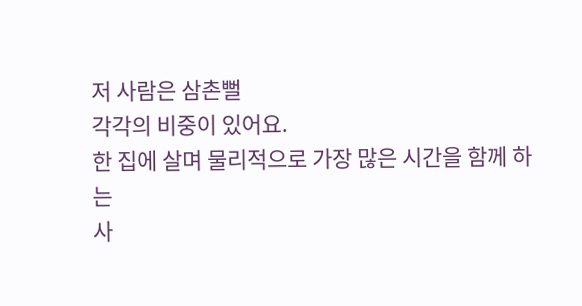저 사람은 삼촌뻘
각각의 비중이 있어요.
한 집에 살며 물리적으로 가장 많은 시간을 함께 하는
사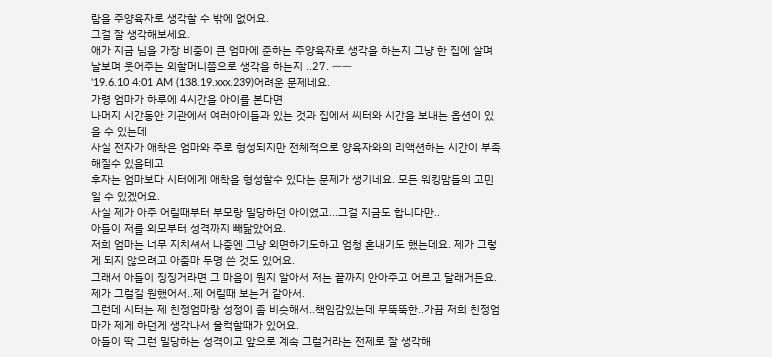람을 주양육자로 생각할 수 밖에 없어요.
그걸 잘 생각해보세요.
애가 지금 님을 가장 비중이 큰 엄마에 준하는 주양육자로 생각을 하는지 그냥 한 집에 살며 날보며 웃어주는 외할머니쯤으로 생각을 하는지 ..27. ㅡㅡ
'19.6.10 4:01 AM (138.19.xxx.239)어려운 문제네요.
가령 엄마가 하루에 4시간을 아이를 본다면
나머지 시간동안 기관에서 여러아이들과 있는 것과 집에서 씨터와 시간을 보내는 옵션이 있을 수 있는데
사실 전자가 애착은 엄마와 주로 형성되지만 전체적으로 양육자와의 리액션하는 시간이 부족해질수 있을테고
후자는 엄마보다 시터에게 애착을 형성할수 있다는 문제가 생기네요. 모든 워킹맘들의 고민일 수 있겠어요.
사실 제가 아주 어릴때부터 부모랑 밀당하던 아이였고...그걸 지금도 합니다만..
아들이 저를 외모부터 성격까지 빼닮았어요.
저희 엄마는 너무 지치셔서 나중엔 그냥 외면하기도하고 엄청 혼내기도 했는데요. 제가 그렇게 되지 않으려고 아줌마 두명 쓴 것도 있어요.
그래서 아들이 징징거라면 그 마음이 뭔지 알아서 저는 끝까지 안아주고 어르고 달래거든요.제가 그럴길 원했어서..제 어릴때 보는거 같아서.
그런데 시터는 제 친정엄마랑 성정이 좀 비슷해서..책임감있는데 무뚝뚝한..가끔 저희 친정엄마가 제게 하던게 생각나서 울컥할때가 있어요.
아들이 딱 그런 밀당하는 성격이고 앞으로 계속 그럴거라는 전제로 잘 생각해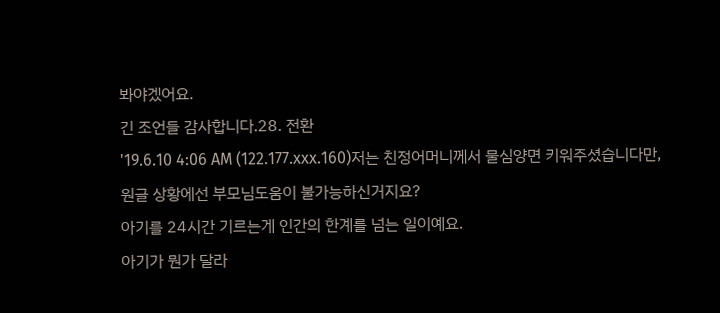봐야겠어요.
긴 조언들 감사합니다.28. 전환
'19.6.10 4:06 AM (122.177.xxx.160)저는 친정어머니께서 물심양면 키워주셨습니다만,
원글 상황에선 부모님도움이 불가능하신거지요?
아기를 24시간 기르는게 인간의 한계를 넘는 일이예요.
아기가 뭔가 달라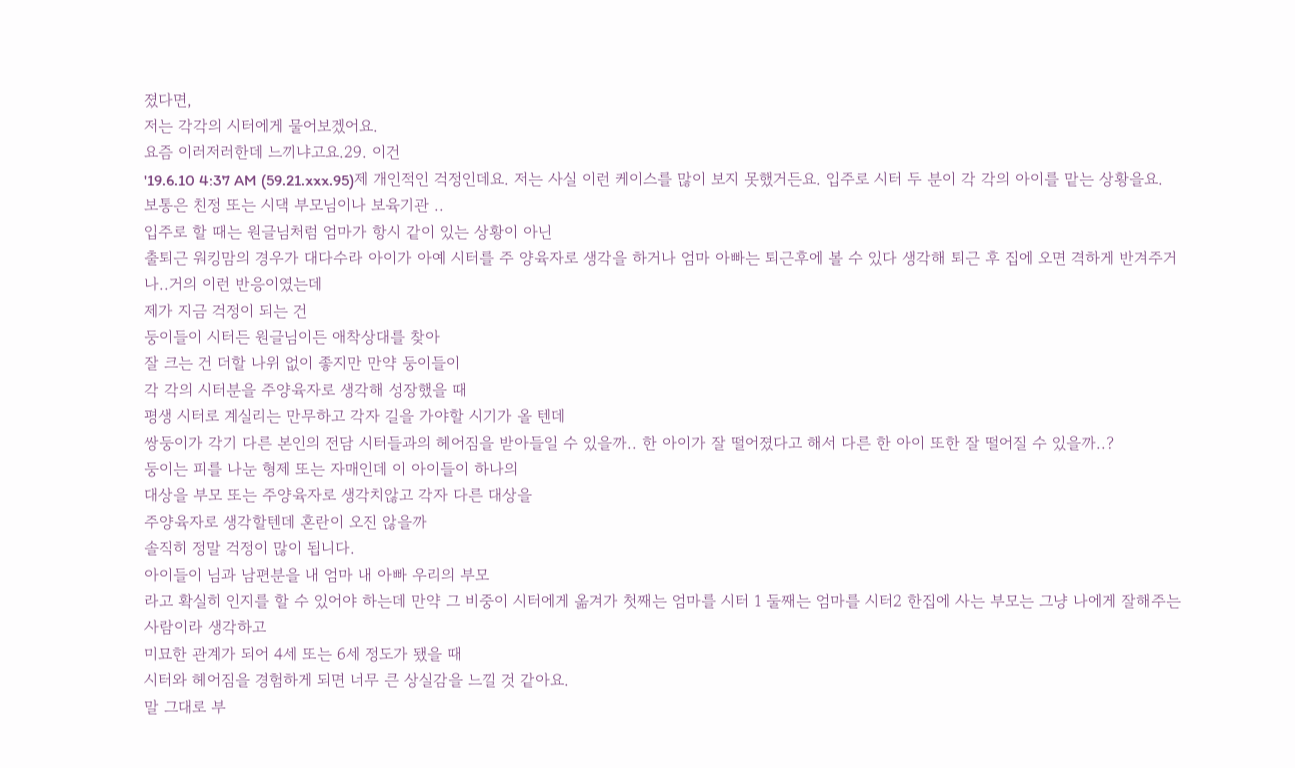졌다면,
저는 각각의 시터에게 물어보겠어요.
요즘 이러저러한데 느끼냐고요.29. 이건
'19.6.10 4:37 AM (59.21.xxx.95)제 개인적인 걱정인데요. 저는 사실 이런 케이스를 많이 보지 못했거든요. 입주로 시터 두 분이 각 각의 아이를 맡는 상황을요.
보통은 친정 또는 시댁 부모님이나 보육기관 ..
입주로 할 때는 원글님처럼 엄마가 항시 같이 있는 상황이 아닌
출퇴근 워킹맘의 경우가 대다수라 아이가 아예 시터를 주 양육자로 생각을 하거나 엄마 아빠는 퇴근후에 볼 수 있다 생각해 퇴근 후 집에 오면 격하게 반겨주거나..거의 이런 반응이였는데
제가 지금 걱정이 되는 건
둥이들이 시터든 원글님이든 애착상대를 찾아
잘 크는 건 더할 나위 없이 좋지만 만약 둥이들이
각 각의 시터분을 주양육자로 생각해 성장했을 때
평생 시터로 계실리는 만무하고 각자 길을 가야할 시기가 올 텐데
쌍둥이가 각기 다른 본인의 전담 시터들과의 헤어짐을 받아들일 수 있을까.. 한 아이가 잘 떨어졌다고 해서 다른 한 아이 또한 잘 떨어질 수 있을까..?
둥이는 피를 나눈 형제 또는 자매인데 이 아이들이 하나의
대상을 부모 또는 주양육자로 생각치않고 각자 다른 대상을
주양육자로 생각할텐데 혼란이 오진 않을까
솔직히 정말 걱정이 많이 됩니다.
아이들이 님과 남편분을 내 엄마 내 아빠 우리의 부모
라고 확실히 인지를 할 수 있어야 하는데 만약 그 비중이 시터에게 옮겨가 첫째는 엄마를 시터 1 둘째는 엄마를 시터2 한집에 사는 부모는 그냥 나에게 잘해주는 사람이라 생각하고
미묘한 관계가 되어 4세 또는 6세 정도가 됐을 때
시터와 헤어짐을 경험하게 되면 너무 큰 상실감을 느낄 것 같아요.
말 그대로 부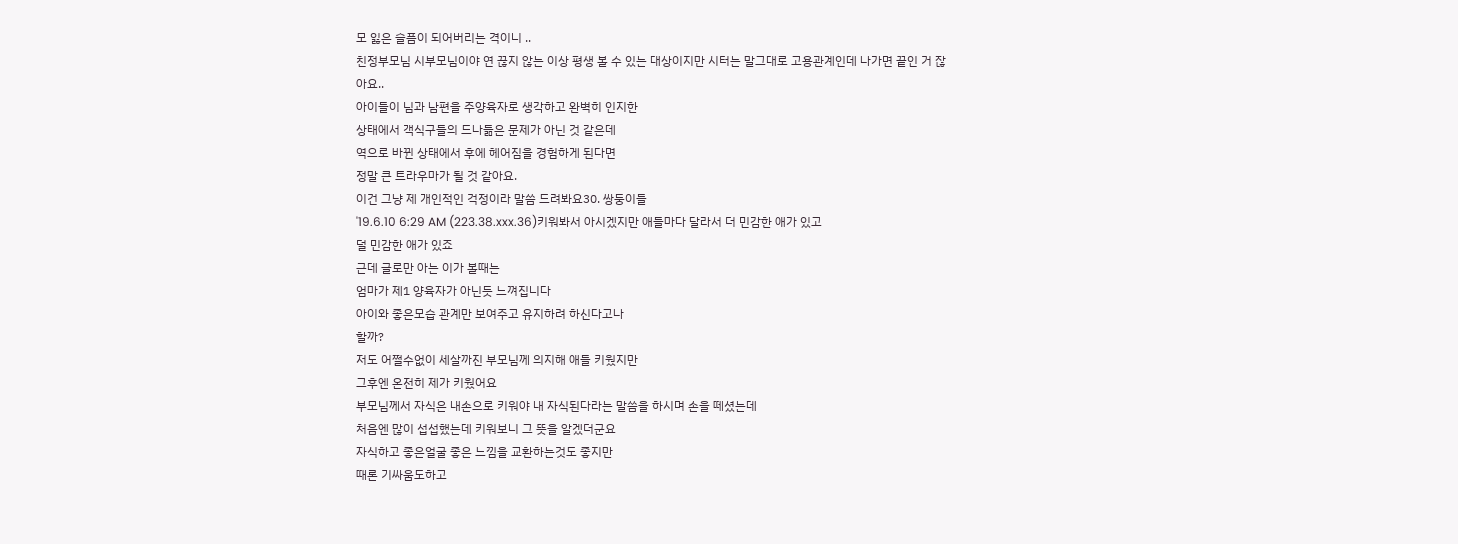모 잃은 슬픔이 되어버리는 격이니 ..
친정부모님 시부모님이야 연 끊지 않는 이상 평생 볼 수 있는 대상이지만 시터는 말그대로 고용관계인데 나가면 끝인 거 잖아요..
아이들이 님과 남편을 주양육자로 생각하고 완벽히 인지한
상태에서 객식구들의 드나듦은 문제가 아닌 것 같은데
역으로 바뀐 상태에서 후에 헤어짐을 경험하게 된다면
정말 큰 트라우마가 될 것 같아요.
이건 그냥 제 개인적인 걱정이라 말씀 드려봐요30. 쌍둥이들
'19.6.10 6:29 AM (223.38.xxx.36)키워봐서 아시겠지만 애들마다 달라서 더 민감한 애가 있고
덜 민감한 애가 있죠
근데 글로만 아는 이가 볼때는
엄마가 제1 양육자가 아닌듯 느껴집니다
아이와 좋은모습 관계만 보여주고 유지하려 하신다고나
할까?
저도 어쩔수없이 세살까진 부모님께 의지해 애들 키웠지만
그후엔 온전히 제가 키웠어요
부모님께서 자식은 내손으로 키워야 내 자식된다라는 말씀을 하시며 손을 떼셨는데
처음엔 많이 섭섭했는데 키워보니 그 뜻을 알겠더군요
자식하고 좋은얼굴 좋은 느낌을 교환하는것도 좋지만
때론 기싸움도하고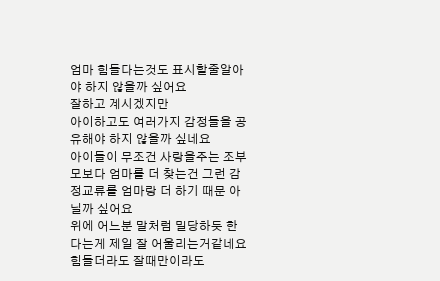엄마 힘들다는것도 표시할줄알아야 하지 않을까 싶어요
잘하고 계시겠지만
아이하고도 여러가지 감정들을 공유해야 하지 않을까 싶네요
아이들이 무조건 사랑을주는 조부모보다 엄마를 더 찾는건 그런 감정교류를 엄마랑 더 하기 때문 아닐까 싶어요
위에 어느분 말처럼 밀당하듯 한다는게 제일 잘 어울리는거같네요
힘들더라도 잘때만이라도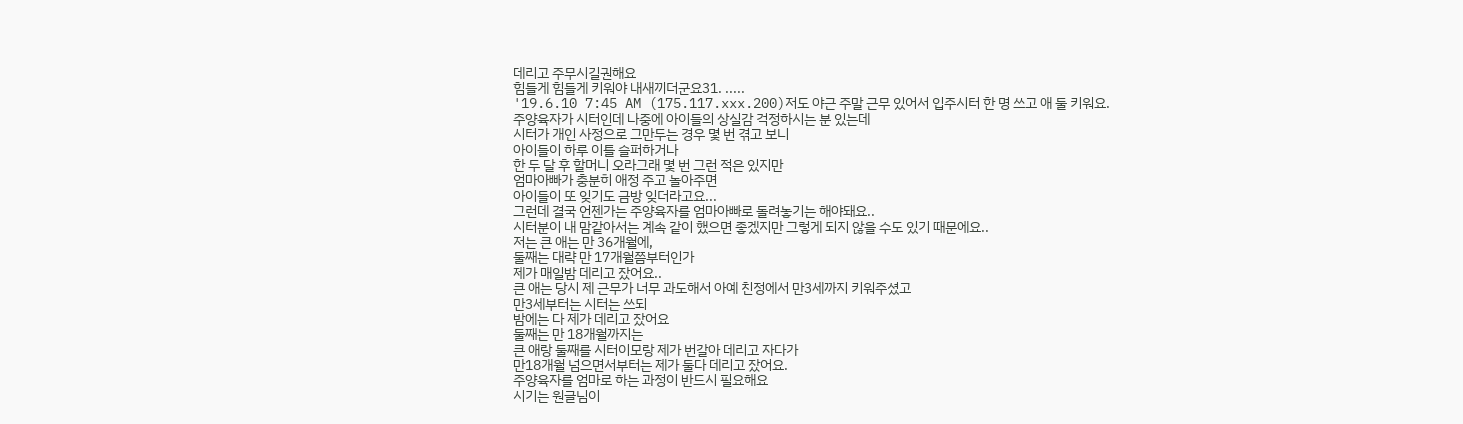데리고 주무시길권해요
힘들게 힘들게 키워야 내새끼더군요31. .....
'19.6.10 7:45 AM (175.117.xxx.200)저도 야근 주말 근무 있어서 입주시터 한 명 쓰고 애 둘 키워요.
주양육자가 시터인데 나중에 아이들의 상실감 걱정하시는 분 있는데
시터가 개인 사정으로 그만두는 경우 몇 번 겪고 보니
아이들이 하루 이틀 슬퍼하거나
한 두 달 후 할머니 오라그래 몇 번 그런 적은 있지만
엄마아빠가 충분히 애정 주고 놀아주면
아이들이 또 잊기도 금방 잊더라고요...
그런데 결국 언젠가는 주양육자를 엄마아빠로 돌려놓기는 해야돼요..
시터분이 내 맘같아서는 계속 같이 했으면 좋겠지만 그렇게 되지 않을 수도 있기 때문에요..
저는 큰 애는 만 36개월에,
둘째는 대략 만 17개월쯤부터인가
제가 매일밤 데리고 잤어요..
큰 애는 당시 제 근무가 너무 과도해서 아예 친정에서 만3세까지 키워주셨고
만3세부터는 시터는 쓰되
밤에는 다 제가 데리고 잤어요
둘째는 만 18개월까지는
큰 애랑 둘째를 시터이모랑 제가 번갈아 데리고 자다가
만18개월 넘으면서부터는 제가 둘다 데리고 잤어요.
주양육자를 엄마로 하는 과정이 반드시 필요해요
시기는 원글님이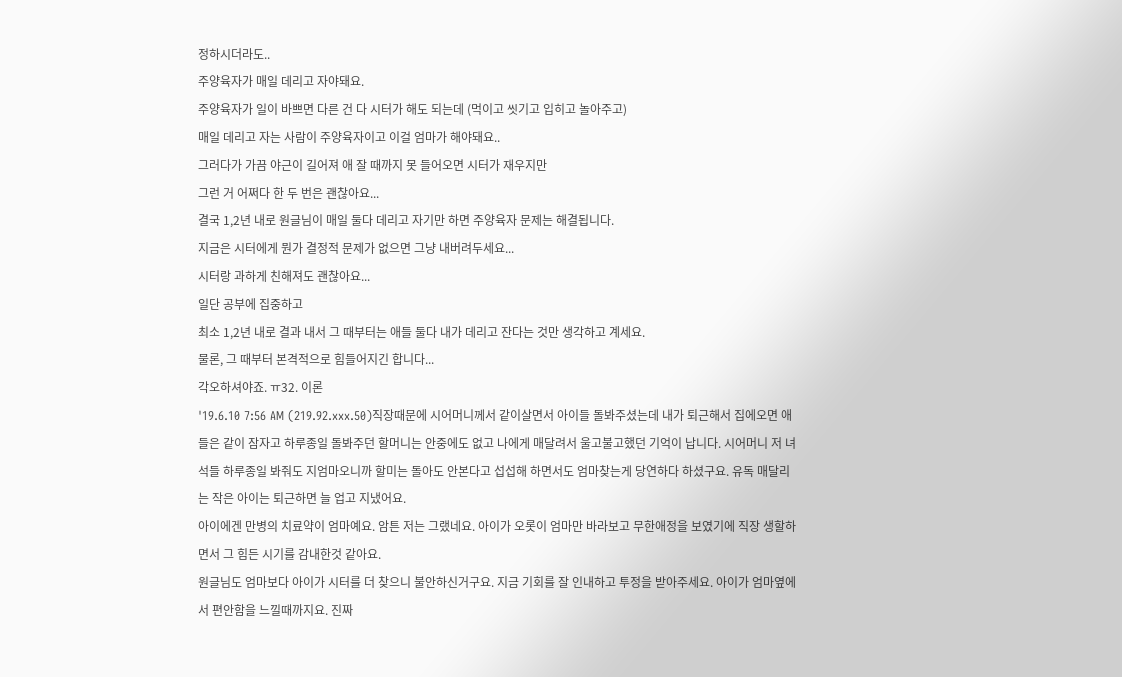정하시더라도..
주양육자가 매일 데리고 자야돼요.
주양육자가 일이 바쁘면 다른 건 다 시터가 해도 되는데 (먹이고 씻기고 입히고 놀아주고)
매일 데리고 자는 사람이 주양육자이고 이걸 엄마가 해야돼요..
그러다가 가끔 야근이 길어져 애 잘 때까지 못 들어오면 시터가 재우지만
그런 거 어쩌다 한 두 번은 괜찮아요...
결국 1,2년 내로 원글님이 매일 둘다 데리고 자기만 하면 주양육자 문제는 해결됩니다.
지금은 시터에게 뭔가 결정적 문제가 없으면 그냥 내버려두세요...
시터랑 과하게 친해져도 괜찮아요...
일단 공부에 집중하고
최소 1,2년 내로 결과 내서 그 때부터는 애들 둘다 내가 데리고 잔다는 것만 생각하고 계세요.
물론, 그 때부터 본격적으로 힘들어지긴 합니다...
각오하셔야죠. ㅠ32. 이론
'19.6.10 7:56 AM (219.92.xxx.50)직장때문에 시어머니께서 같이살면서 아이들 돌봐주셨는데 내가 퇴근해서 집에오면 애들은 같이 잠자고 하루종일 돌봐주던 할머니는 안중에도 없고 나에게 매달려서 울고불고했던 기억이 납니다. 시어머니 저 녀석들 하루종일 봐줘도 지엄마오니까 할미는 돌아도 안본다고 섭섭해 하면서도 엄마찾는게 당연하다 하셨구요. 유독 매달리는 작은 아이는 퇴근하면 늘 업고 지냈어요.
아이에겐 만병의 치료약이 엄마예요. 암튼 저는 그랬네요. 아이가 오롯이 엄마만 바라보고 무한애정을 보였기에 직장 생할하면서 그 힘든 시기를 감내한것 같아요.
원글님도 엄마보다 아이가 시터를 더 찾으니 불안하신거구요. 지금 기회를 잘 인내하고 투정을 받아주세요. 아이가 엄마옆에서 편안함을 느낄때까지요. 진짜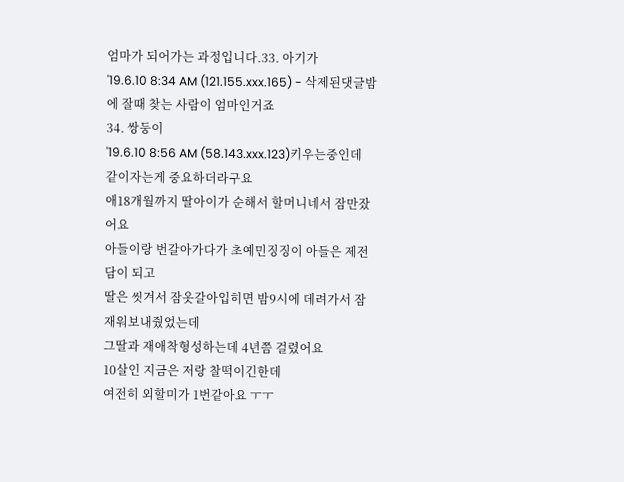엄마가 되어가는 과정입니다.33. 아기가
'19.6.10 8:34 AM (121.155.xxx.165) - 삭제된댓글밤에 잘때 찾는 사람이 엄마인거죠
34. 쌍둥이
'19.6.10 8:56 AM (58.143.xxx.123)키우는중인데
같이자는게 중요하더라구요
애18개월까지 딸아이가 순해서 할머니네서 잠만잤어요
아들이랑 번갈아가다가 초예민징징이 아들은 제전담이 되고
딸은 씻겨서 잠옷갈아입히면 밤9시에 데려가서 잠재워보내줬었는데
그딸과 재애착형성하는데 4년쯤 걸렸어요
10살인 지금은 저랑 찰떡이긴한데
여전히 외할미가 1번같아요 ㅜㅜ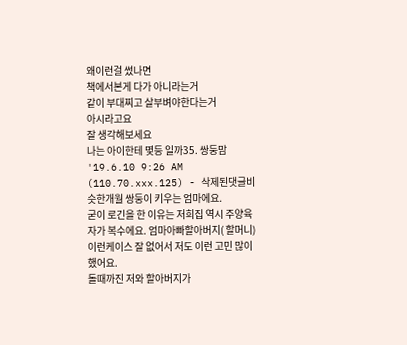왜이런걸 썼나면
책에서본게 다가 아니라는거
같이 부대찌고 살부벼야한다는거
아시라고요
잘 생각해보세요
나는 아이한테 몇등 일까35. 쌍둥맘
'19.6.10 9:26 AM (110.70.xxx.125) - 삭제된댓글비슷한개월 쌍둥이 키우는 엄마에요.
굳이 로긴을 한 이유는 저희집 역시 주양육자가 복수에요. 엄마아빠할아버지( 할머니) 이런케이스 잘 없어서 저도 이런 고민 많이 했어요.
돌때까진 저와 할아버지가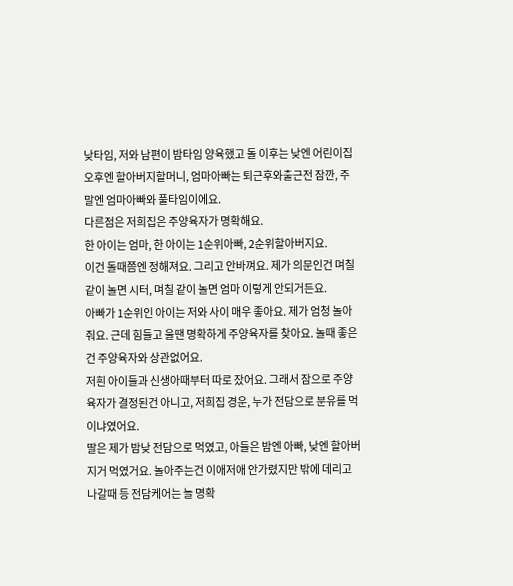낮타임, 저와 남편이 밤타임 양육했고 돌 이후는 낮엔 어린이집 오후엔 할아버지할머니, 엄마아빠는 퇴근후와출근전 잠깐, 주말엔 엄마아빠와 풀타임이에요.
다른점은 저희집은 주양육자가 명확해요.
한 아이는 엄마, 한 아이는 1순위아빠, 2순위할아버지요.
이건 돌때쯤엔 정해져요. 그리고 안바껴요. 제가 의문인건 며칠 같이 놀면 시터, 며칠 같이 놀면 엄마 이렇게 안되거든요.
아빠가 1순위인 아이는 저와 사이 매우 좋아요. 제가 엄청 놀아줘요. 근데 힘들고 울땐 명확하게 주양육자를 찾아요. 놀때 좋은건 주양육자와 상관없어요.
저흰 아이들과 신생아때부터 따로 잤어요. 그래서 잠으로 주양육자가 결정된건 아니고, 저희집 경운, 누가 전담으로 분유를 먹이냐였어요.
딸은 제가 밤낮 전담으로 먹였고, 아들은 밤엔 아빠, 낮엔 할아버지거 먹였거요. 놀아주는건 이애저애 안가렸지만 밖에 데리고 나갈때 등 전담케어는 늘 명확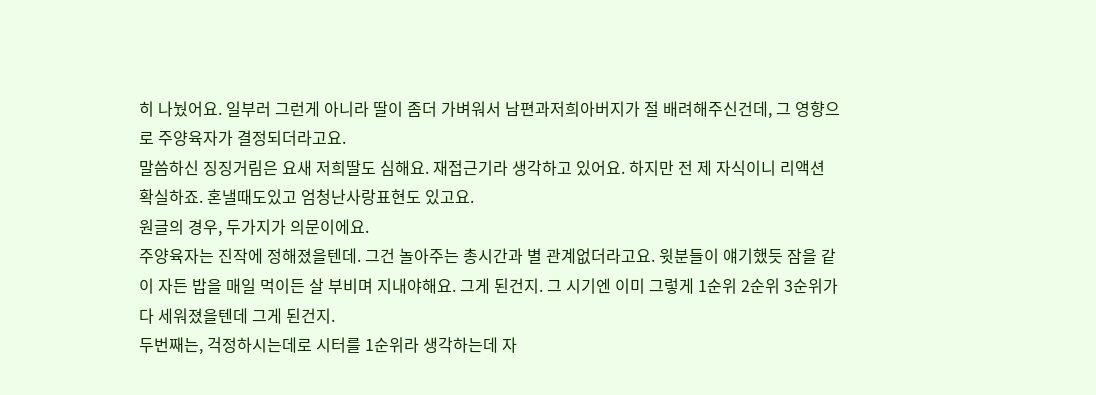히 나눴어요. 일부러 그런게 아니라 딸이 좀더 가벼워서 남편과저희아버지가 절 배려해주신건데, 그 영향으로 주양육자가 결정되더라고요.
말씀하신 징징거림은 요새 저희딸도 심해요. 재접근기라 생각하고 있어요. 하지만 전 제 자식이니 리액션 확실하죠. 혼낼때도있고 엄청난사랑표현도 있고요.
원글의 경우, 두가지가 의문이에요.
주양육자는 진작에 정해졌을텐데. 그건 놀아주는 총시간과 별 관계없더라고요. 윗분들이 얘기했듯 잠을 같이 자든 밥을 매일 먹이든 살 부비며 지내야해요. 그게 된건지. 그 시기엔 이미 그렇게 1순위 2순위 3순위가 다 세워졌을텐데 그게 된건지.
두번째는, 걱정하시는데로 시터를 1순위라 생각하는데 자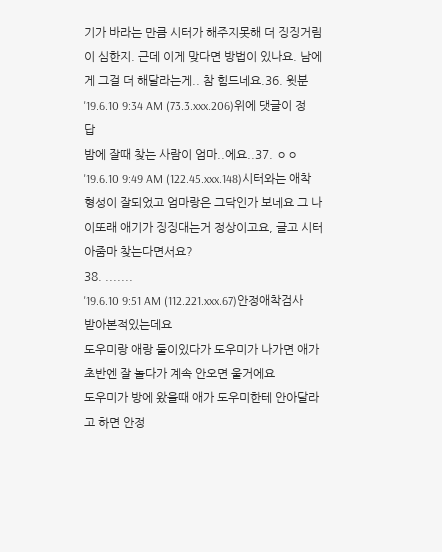기가 바라는 만큼 시터가 해주지못해 더 징징거림이 심한지. 근데 이게 맞다면 방법이 있나요. 남에게 그걸 더 해달라는게.. 참 힘드네요.36. 윗분
'19.6.10 9:34 AM (73.3.xxx.206)위에 댓글이 정답
밤에 잘때 찾는 사람이 엄마..에요..37. ㅇㅇ
'19.6.10 9:49 AM (122.45.xxx.148)시터와는 애착형성이 잘되었고 엄마랑은 그닥인가 보네요 그 나이또래 애기가 징징대는거 정상이고요, 글고 시터아줌마 찾는다면서요?
38. .......
'19.6.10 9:51 AM (112.221.xxx.67)안정애착검사 받아본적있는데요
도우미랑 애랑 둘이있다가 도우미가 나가면 애가 초반엔 잘 놀다가 계속 안오면 울거에요
도우미가 방에 왔을때 애가 도우미한테 안아달라고 하면 안정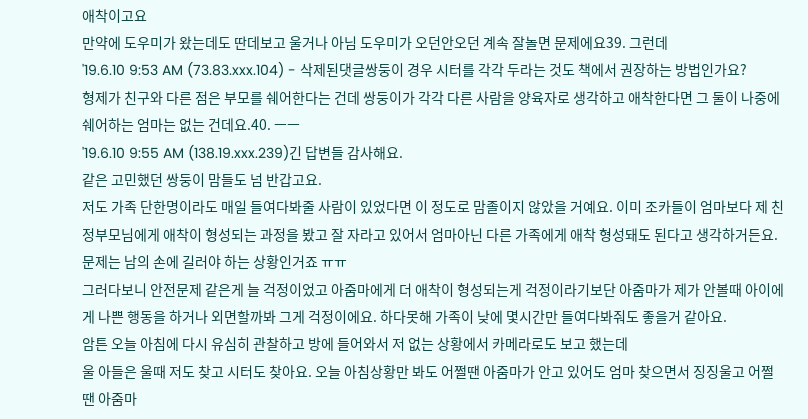애착이고요
만약에 도우미가 왔는데도 딴데보고 울거나 아님 도우미가 오던안오던 계속 잘놀면 문제에요39. 그런데
'19.6.10 9:53 AM (73.83.xxx.104) - 삭제된댓글쌍둥이 경우 시터를 각각 두라는 것도 책에서 권장하는 방법인가요?
형제가 친구와 다른 점은 부모를 쉐어한다는 건데 쌍둥이가 각각 다른 사람을 양육자로 생각하고 애착한다면 그 둘이 나중에 쉐어하는 엄마는 없는 건데요.40. ㅡㅡ
'19.6.10 9:55 AM (138.19.xxx.239)긴 답변들 감사해요.
같은 고민했던 쌍둥이 맘들도 넘 반갑고요.
저도 가족 단한명이라도 매일 들여다봐줄 사람이 있었다면 이 정도로 맘졸이지 않았을 거예요. 이미 조카들이 엄마보다 제 친정부모님에게 애착이 형성되는 과정을 봤고 잘 자라고 있어서 엄마아닌 다른 가족에게 애착 형성돼도 된다고 생각하거든요.
문제는 남의 손에 길러야 하는 상황인거죠 ㅠㅠ
그러다보니 안전문제 같은게 늘 걱정이었고 아줌마에게 더 애착이 형성되는게 걱정이라기보단 아줌마가 제가 안볼때 아이에게 나쁜 행동을 하거나 외면할까봐 그게 걱정이에요. 하다못해 가족이 낮에 몇시간만 들여다봐줘도 좋을거 같아요.
암튼 오늘 아침에 다시 유심히 관찰하고 방에 들어와서 저 없는 상황에서 카메라로도 보고 했는데
울 아들은 울때 저도 찾고 시터도 찾아요. 오늘 아침상황만 봐도 어쩔땐 아줌마가 안고 있어도 엄마 찾으면서 징징울고 어쩔땐 아줌마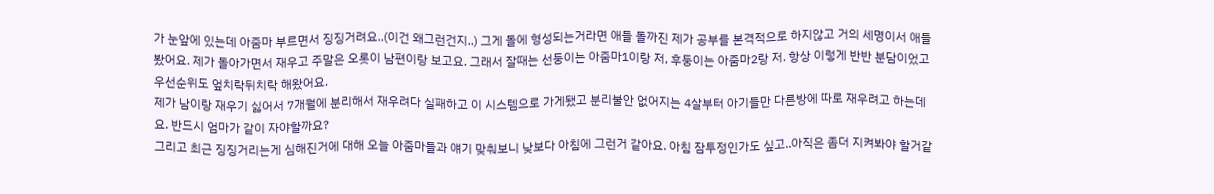가 눈앞에 있는데 아줌마 부르면서 징징거려요..(이건 왜그런건지..) 그게 돌에 형성되는거라면 애들 돌까진 제가 공부를 본격적으로 하지않고 거의 세명이서 애들 봤어요. 제가 돌아가면서 재우고 주말은 오롯이 남편이랑 보고요. 그래서 잘때는 선둥이는 아줌마1이랑 저, 후둥이는 아줌마2랑 저. 항상 이렇게 반반 분담이었고 우선순위도 엎치락뒤치락 해왔어요.
제가 남이랑 재우기 싫어서 7개월에 분리해서 재우려다 실패하고 이 시스템으로 가게됐고 분리불안 없어지는 4살부터 아기들만 다른방에 따로 재우려고 하는데요. 반드시 엄마가 같이 자야할까요?
그리고 최근 징징거리는게 심해진거에 대해 오늘 아줌마들과 얘기 맞춰보니 낮보다 아침에 그런거 같아요. 아침 잠투정인가도 싶고..아직은 좀더 지켜봐야 할거같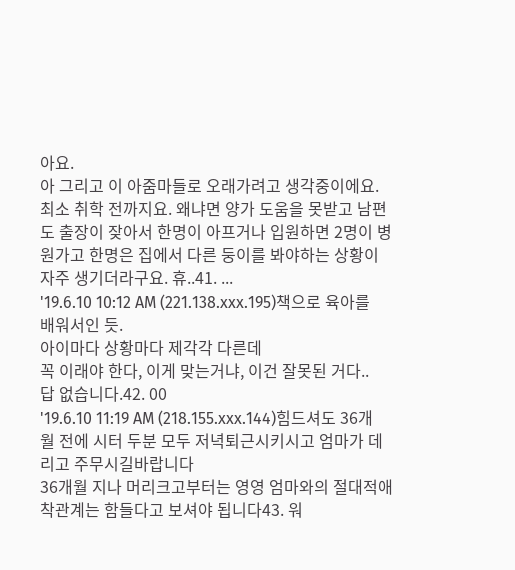아요.
아 그리고 이 아줌마들로 오래가려고 생각중이에요. 최소 취학 전까지요. 왜냐면 양가 도움을 못받고 남편도 출장이 잦아서 한명이 아프거나 입원하면 2명이 병원가고 한명은 집에서 다른 둥이를 봐야하는 상황이 자주 생기더라구요. 휴..41. ...
'19.6.10 10:12 AM (221.138.xxx.195)책으로 육아를 배워서인 듯.
아이마다 상황마다 제각각 다른데
꼭 이래야 한다, 이게 맞는거냐, 이건 잘못된 거다..
답 없습니다.42. 00
'19.6.10 11:19 AM (218.155.xxx.144)힘드셔도 36개월 전에 시터 두분 모두 저녁퇴근시키시고 엄마가 데리고 주무시길바랍니다
36개월 지나 머리크고부터는 영영 엄마와의 절대적애착관계는 함들다고 보셔야 됩니다43. 워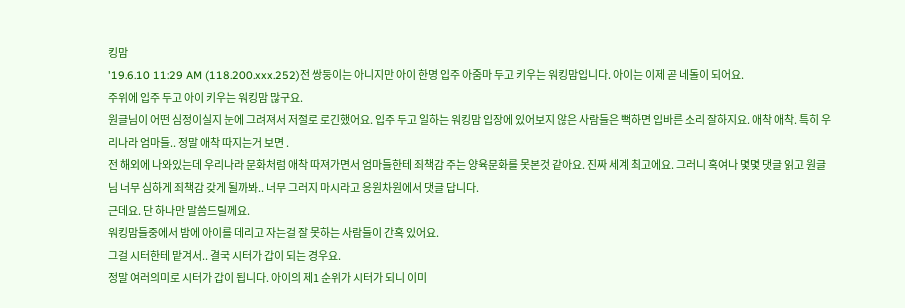킹맘
'19.6.10 11:29 AM (118.200.xxx.252)전 쌍둥이는 아니지만 아이 한명 입주 아줌마 두고 키우는 워킹맘입니다. 아이는 이제 곧 네돌이 되어요.
주위에 입주 두고 아이 키우는 워킹맘 많구요.
원글님이 어떤 심정이실지 눈에 그려져서 저절로 로긴했어요. 입주 두고 일하는 워킹맘 입장에 있어보지 않은 사람들은 뻑하면 입바른 소리 잘하지요. 애착 애착. 특히 우리나라 엄마들.. 정말 애착 따지는거 보면 .
전 해외에 나와있는데 우리나라 문화처럼 애착 따져가면서 엄마들한테 죄책감 주는 양육문화를 못본것 같아요. 진짜 세계 최고에요. 그러니 혹여나 몇몇 댓글 읽고 원글님 너무 심하게 죄책감 갖게 될까봐.. 너무 그러지 마시라고 응원차원에서 댓글 답니다.
근데요. 단 하나만 말씀드릴께요.
워킹맘들중에서 밤에 아이를 데리고 자는걸 잘 못하는 사람들이 간혹 있어요.
그걸 시터한테 맡겨서.. 결국 시터가 갑이 되는 경우요.
정말 여러의미로 시터가 갑이 됩니다. 아이의 제1 순위가 시터가 되니 이미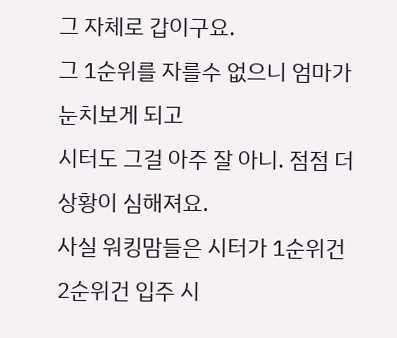그 자체로 갑이구요.
그 1순위를 자를수 없으니 엄마가 눈치보게 되고
시터도 그걸 아주 잘 아니. 점점 더 상황이 심해져요.
사실 워킹맘들은 시터가 1순위건 2순위건 입주 시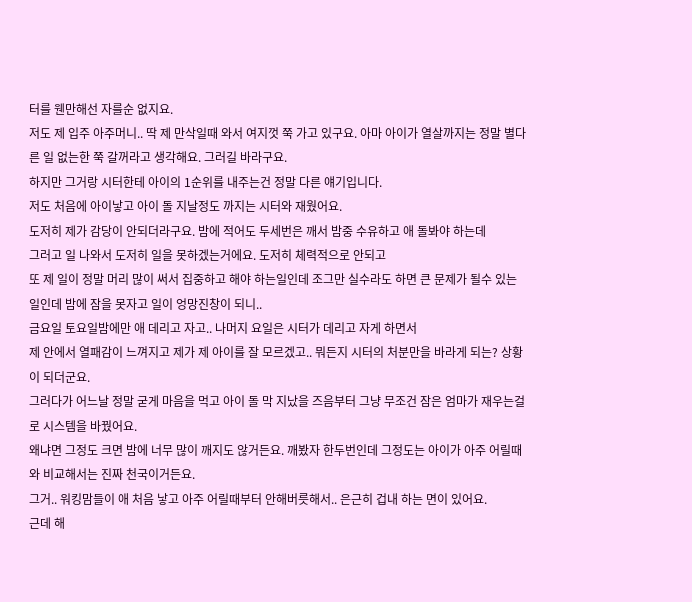터를 웬만해선 자를순 없지요.
저도 제 입주 아주머니.. 딱 제 만삭일때 와서 여지껏 쭉 가고 있구요. 아마 아이가 열살까지는 정말 별다른 일 없는한 쭉 갈꺼라고 생각해요. 그러길 바라구요.
하지만 그거랑 시터한테 아이의 1순위를 내주는건 정말 다른 얘기입니다.
저도 처음에 아이낳고 아이 돌 지날정도 까지는 시터와 재웠어요.
도저히 제가 감당이 안되더라구요. 밤에 적어도 두세번은 깨서 밤중 수유하고 애 돌봐야 하는데
그러고 일 나와서 도저히 일을 못하겠는거에요. 도저히 체력적으로 안되고
또 제 일이 정말 머리 많이 써서 집중하고 해야 하는일인데 조그만 실수라도 하면 큰 문제가 될수 있는 일인데 밤에 잠을 못자고 일이 엉망진창이 되니..
금요일 토요일밤에만 애 데리고 자고.. 나머지 요일은 시터가 데리고 자게 하면서
제 안에서 열패감이 느껴지고 제가 제 아이를 잘 모르겠고.. 뭐든지 시터의 처분만을 바라게 되는? 상황이 되더군요.
그러다가 어느날 정말 굳게 마음을 먹고 아이 돌 막 지났을 즈음부터 그냥 무조건 잠은 엄마가 재우는걸로 시스템을 바꿨어요.
왜냐면 그정도 크면 밤에 너무 많이 깨지도 않거든요. 깨봤자 한두번인데 그정도는 아이가 아주 어릴때와 비교해서는 진짜 천국이거든요.
그거.. 워킹맘들이 애 처음 낳고 아주 어릴때부터 안해버릇해서.. 은근히 겁내 하는 면이 있어요.
근데 해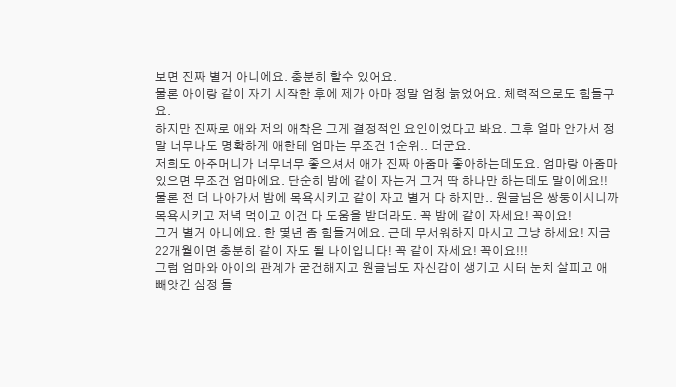보면 진짜 별거 아니에요. 충분히 할수 있어요.
물론 아이랑 같이 자기 시작한 후에 제가 아마 정말 엄청 늙었어요. 체력적으로도 힘들구요.
하지만 진짜로 애와 저의 애착은 그게 결정적인 요인이었다고 봐요. 그후 얼마 안가서 정말 너무나도 명확하게 애한테 엄마는 무조건 1순위.. 더군요.
저희도 아주머니가 너무너무 좋으셔서 애가 진짜 아줌마 좋아하는데도요. 엄마랑 아줌마 있으면 무조건 엄마에요. 단순히 밤에 같이 자는거 그거 딱 하나만 하는데도 말이에요!!
물론 전 더 나아가서 밤에 목욕시키고 같이 자고 별거 다 하지만.. 원글님은 쌍둥이시니까 목욕시키고 저녁 먹이고 이건 다 도움을 받더라도. 꼭 밤에 같이 자세요! 꼭이요!
그거 별거 아니에요. 한 몇년 좀 힘들거에요. 근데 무서워하지 마시고 그냥 하세요! 지금 22개월이면 충분히 같이 자도 될 나이입니다! 꼭 같이 자세요! 꼭이요!!!
그럼 엄마와 아이의 관계가 굳건해지고 원글님도 자신감이 생기고 시터 눈치 살피고 애 빼앗긴 심정 들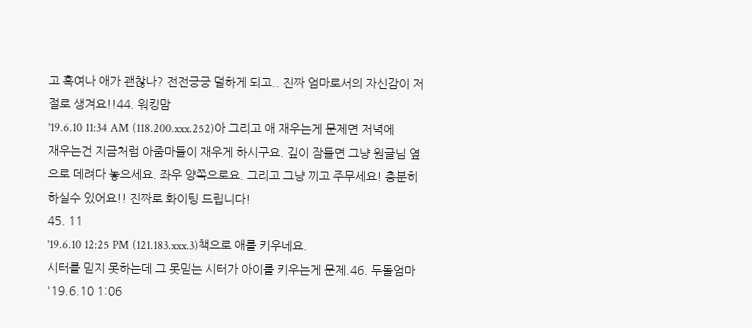고 혹여나 애가 괜찮나? 전전긍긍 덜하게 되고.. 진짜 엄마로서의 자신감이 저절로 생겨요!!44. 워킹맘
'19.6.10 11:34 AM (118.200.xxx.252)아 그리고 애 재우는게 문제면 저녁에 재우는건 지금처럼 아줌마들이 재우게 하시구요. 깊이 잠들면 그냥 원글님 옆으로 데려다 놓으세요. 좌우 양쪽으로요. 그리고 그냥 끼고 주무세요! 충분히 하실수 있어요!! 진짜로 화이팅 드립니다!
45. 11
'19.6.10 12:25 PM (121.183.xxx.3)책으로 애를 키우네요.
시터를 믿지 못하는데 그 못믿는 시터가 아이를 키우는게 문제.46. 두돌엄마
'19.6.10 1:06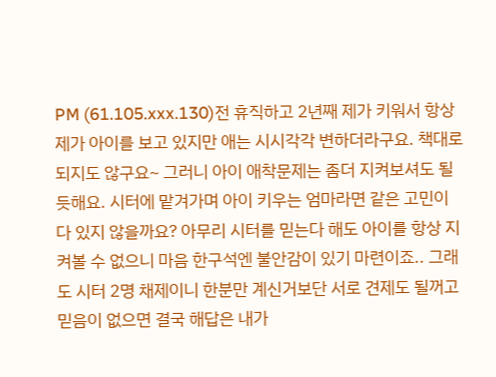PM (61.105.xxx.130)전 휴직하고 2년째 제가 키워서 항상 제가 아이를 보고 있지만 애는 시시각각 변하더라구요. 책대로 되지도 않구요~ 그러니 아이 애착문제는 좀더 지켜보셔도 될듯해요. 시터에 맡겨가며 아이 키우는 엄마라면 같은 고민이 다 있지 않을까요? 아무리 시터를 믿는다 해도 아이를 항상 지켜볼 수 없으니 마음 한구석엔 불안감이 있기 마련이죠.. 그래도 시터 2명 채제이니 한분만 계신거보단 서로 견제도 될꺼고 믿음이 없으면 결국 해답은 내가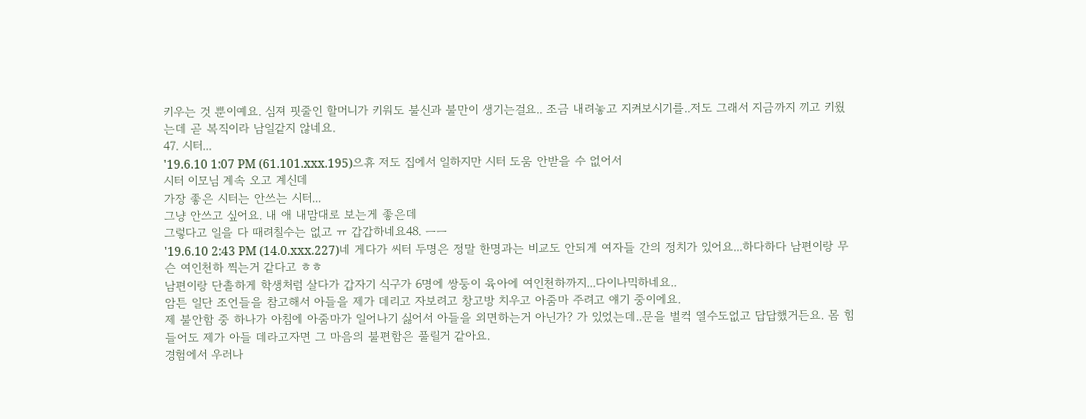키우는 것 뿐이예요. 심져 핏줄인 할머니가 키워도 불신과 불만이 생기는걸요.. 조금 내려놓고 지켜보시기를..저도 그래서 지금까지 끼고 키웠는데 곧 복직이라 남일같지 않네요.
47. 시터...
'19.6.10 1:07 PM (61.101.xxx.195)으휴 저도 집에서 일하지만 시터 도움 안받을 수 없어서
시터 이모님 계속 오고 계신데
가장 좋은 시터는 안쓰는 시터...
그냥 안쓰고 싶어요. 내 애 내맘대로 보는게 좋은데
그렇다고 일을 다 때려칠수는 없고 ㅠ 갑갑하네요48. ㅡㅡ
'19.6.10 2:43 PM (14.0.xxx.227)네 게다가 씨터 두명은 정말 한명과는 비교도 안되게 여자들 간의 정치가 있어요...하다하다 남편이랑 무슨 여인천하 찍는거 같다고 ㅎㅎ
남편이랑 단촐하게 학생처럼 살다가 갑자기 식구가 6명에 쌍둥이 육아에 여인천하까지...다이나믹하네요..
암튼 일단 조언들을 참고해서 아들을 제가 데리고 자보려고 창고방 치우고 아줌마 주려고 얘기 중이에요.
제 불안함 중 하나가 아침에 아줌마가 일어나기 싫어서 아들을 외면하는거 아닌가? 가 있었는데..문을 벌컥 열수도없고 답답했거든요. 몸 힘들어도 제가 아들 데라고자면 그 마음의 불편함은 풀릴거 같아요.
경험에서 우러나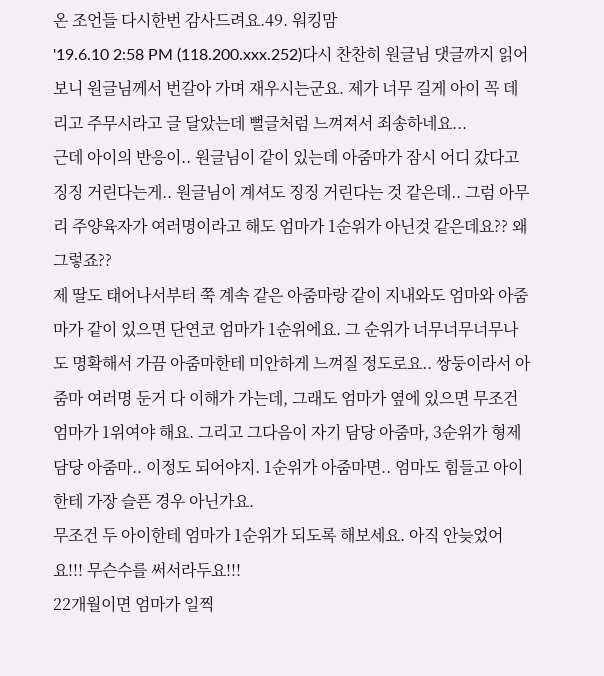온 조언들 다시한번 감사드려요.49. 워킹맘
'19.6.10 2:58 PM (118.200.xxx.252)다시 찬찬히 원글님 댓글까지 읽어보니 원글님께서 번갈아 가며 재우시는군요. 제가 너무 길게 아이 꼭 데리고 주무시라고 글 달았는데 뻘글처럼 느껴져서 죄송하네요...
근데 아이의 반응이.. 원글님이 같이 있는데 아줌마가 잠시 어디 갔다고 징징 거린다는게.. 원글님이 계셔도 징징 거린다는 것 같은데.. 그럼 아무리 주양육자가 여러명이라고 해도 엄마가 1순위가 아닌것 같은데요?? 왜 그렇죠??
제 딸도 태어나서부터 쭉 계속 같은 아줌마랑 같이 지내와도 엄마와 아줌마가 같이 있으면 단연코 엄마가 1순위에요. 그 순위가 너무너무너무나도 명확해서 가끔 아줌마한테 미안하게 느껴질 정도로요.. 쌍둥이라서 아줌마 여러명 둔거 다 이해가 가는데, 그래도 엄마가 옆에 있으면 무조건 엄마가 1위여야 해요. 그리고 그다음이 자기 담당 아줌마, 3순위가 형제 담당 아줌마.. 이정도 되어야지. 1순위가 아줌마면.. 엄마도 힘들고 아이한테 가장 슬픈 경우 아닌가요.
무조건 두 아이한테 엄마가 1순위가 되도록 해보세요. 아직 안늦었어요!!! 무슨수를 써서라두요!!!
22개월이면 엄마가 일찍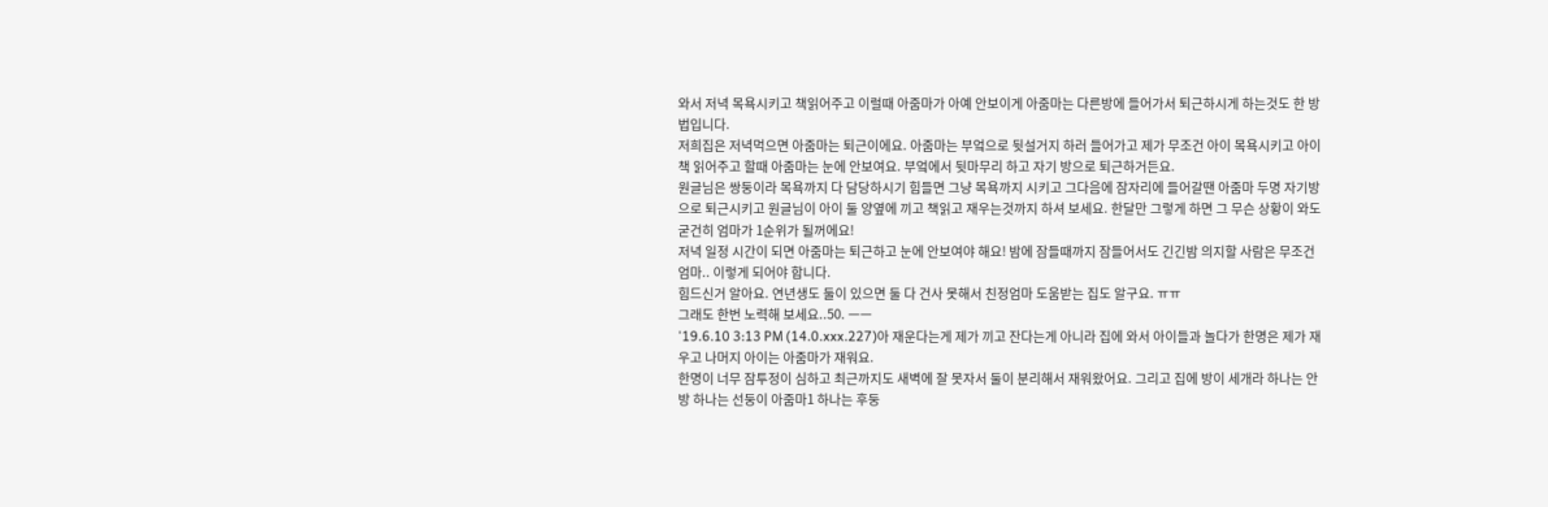와서 저녁 목욕시키고 책읽어주고 이럴때 아줌마가 아예 안보이게 아줌마는 다른방에 들어가서 퇴근하시게 하는것도 한 방법입니다.
저희집은 저녁먹으면 아줌마는 퇴근이에요. 아줌마는 부엌으로 뒷설거지 하러 들어가고 제가 무조건 아이 목욕시키고 아이 책 읽어주고 할때 아줌마는 눈에 안보여요. 부엌에서 뒷마무리 하고 자기 방으로 퇴근하거든요.
원글님은 쌍둥이라 목욕까지 다 담당하시기 힘들면 그냥 목욕까지 시키고 그다음에 잠자리에 들어갈땐 아줌마 두명 자기방으로 퇴근시키고 원글님이 아이 둘 양옆에 끼고 책읽고 재우는것까지 하셔 보세요. 한달만 그렇게 하면 그 무슨 상황이 와도 굳건히 엄마가 1순위가 될꺼에요!
저녁 일정 시간이 되면 아줌마는 퇴근하고 눈에 안보여야 해요! 밤에 잠들때까지 잠들어서도 긴긴밤 의지할 사람은 무조건 엄마.. 이렇게 되어야 합니다.
힘드신거 알아요. 연년생도 둘이 있으면 둘 다 건사 못해서 친정엄마 도움받는 집도 알구요. ㅠㅠ
그래도 한번 노력해 보세요..50. ㅡㅡ
'19.6.10 3:13 PM (14.0.xxx.227)아 재운다는게 제가 끼고 잔다는게 아니라 집에 와서 아이들과 놀다가 한명은 제가 재우고 나머지 아이는 아줌마가 재워요.
한명이 너무 잠투정이 심하고 최근까지도 새벽에 잘 못자서 둘이 분리해서 재워왔어요. 그리고 집에 방이 세개라 하나는 안방 하나는 선둥이 아줌마1 하나는 후둥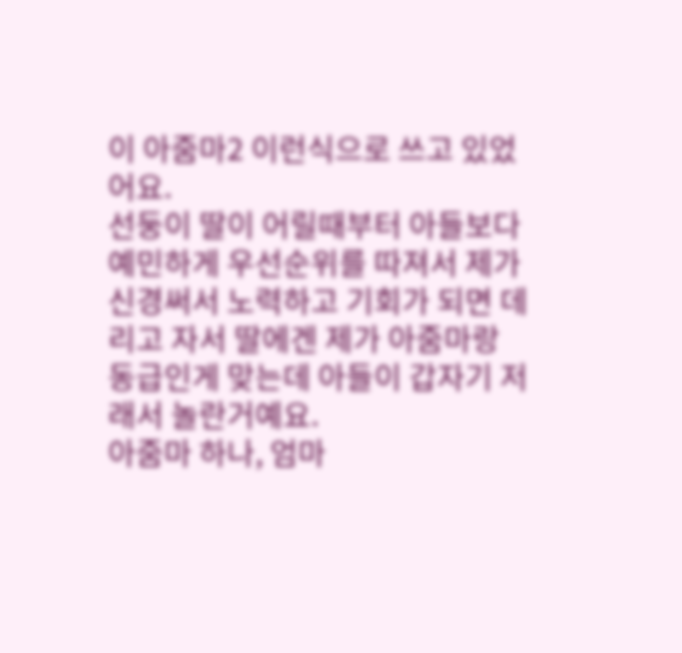이 아줌마2 이런식으로 쓰고 있었어요.
선둥이 딸이 어릴때부터 아들보다 예민하게 우선순위를 따져서 제가 신경써서 노력하고 기회가 되면 데리고 자서 딸에겐 제가 아줌마랑 동급인게 맞는데 아들이 갑자기 저래서 놀란거예요.
아줌마 하나, 엄마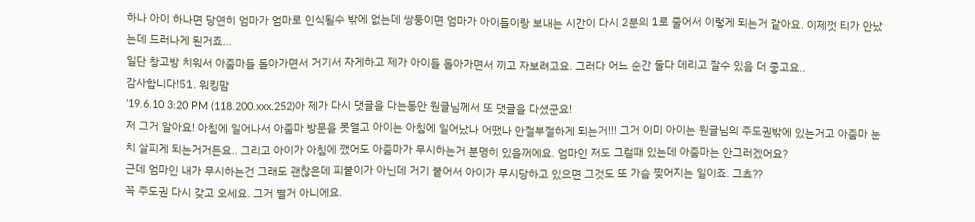하나 아이 하나면 당연히 엄마가 엄마로 인식될수 밖에 없는데 쌍둥이면 엄마가 아이들이랑 보내는 시간이 다시 2분의 1로 줄어서 이렇게 되는거 같아요. 이제껏 티가 안났는데 드러나게 된거죠...
일단 창고방 치워서 아줌마들 돌아가면서 거기서 자게하고 제가 아이들 돌아가면서 끼고 자보려고요. 그러다 어느 순간 둘다 데리고 잘수 있음 더 좋고요..
감사합니다!51. 워킹맘
'19.6.10 3:20 PM (118.200.xxx.252)아 제가 다시 댓글을 다는동안 원글님께서 또 댓글을 다셨군요!
저 그거 알아요! 아침에 일어나서 아줌마 방문을 못열고 아이는 아침에 일어났나 어땠나 안절부절하게 되는거!!! 그거 이미 아이는 원글님의 주도권밖에 있는거고 아줌마 눈치 살피게 되는거거든요.. 그리고 아이가 아침에 깼어도 아줌마가 무시하는거 분명히 있을꺼에요. 엄마인 저도 그럴때 있는데 아줌마는 안그러겠어요?
근데 엄마인 내가 무시하는건 그래도 괜찮은데 피붙이가 아닌데 거기 붙어서 아이가 무시당하고 있으면 그것도 또 가슴 찢어지는 일이죠. 그쵸??
꼭 주도권 다시 갖고 오세요. 그거 별거 아니에요.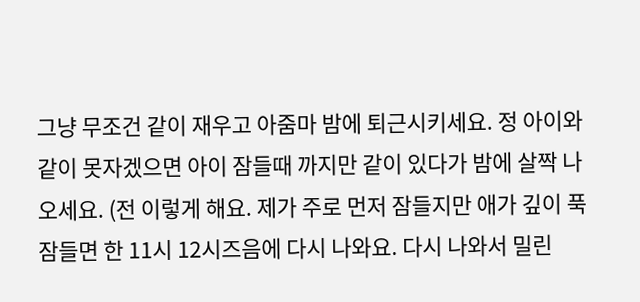그냥 무조건 같이 재우고 아줌마 밤에 퇴근시키세요. 정 아이와 같이 못자겠으면 아이 잠들때 까지만 같이 있다가 밤에 살짝 나오세요. (전 이렇게 해요. 제가 주로 먼저 잠들지만 애가 깊이 푹 잠들면 한 11시 12시즈음에 다시 나와요. 다시 나와서 밀린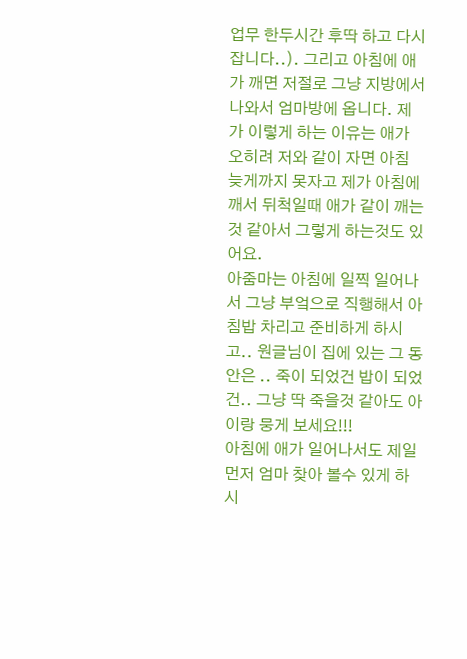업무 한두시간 후딱 하고 다시 잡니다..). 그리고 아침에 애가 깨면 저절로 그냥 지방에서 나와서 엄마방에 옵니다. 제가 이렇게 하는 이유는 애가 오히려 저와 같이 자면 아침 늦게까지 못자고 제가 아침에 깨서 뒤척일때 애가 같이 깨는것 같아서 그렇게 하는것도 있어요.
아줌마는 아침에 일찍 일어나서 그냥 부엌으로 직행해서 아침밥 차리고 준비하게 하시고.. 원글님이 집에 있는 그 동안은 .. 죽이 되었건 밥이 되었건.. 그냥 딱 죽을것 같아도 아이랑 뭉게 보세요!!!
아침에 애가 일어나서도 제일먼저 엄마 찾아 볼수 있게 하시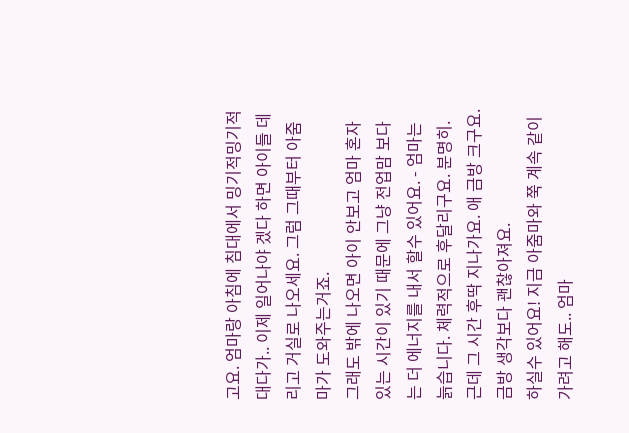고요. 엄마랑 아침에 침대에서 밍기적밍기적 대다가.. 이제 일어나야 겠다 하면 아이들 데리고 거실로 나오세요. 그럼 그때부터 아줌마가 도와주는거죠.
그래도 밖에 나오면 아이 안보고 엄마 혼자 있는 시간이 있기 때문에 그냥 전업맘 보다는 더 에너지를 내서 할수 있어요. - 엄마는 늙습니다. 체력적으로 후달리구요. 분명히. 근데 그 시간 후딱 지나가요. 애 금방 크구요. 금방 생각보다 괜찮아져요.
하실수 있어요! 지금 아줌마와 쭉 계속 같이 가려고 해도.. 엄마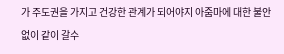가 주도권을 가지고 건강한 관계가 되어야지 아줌마에 대한 불안 없이 같이 갈수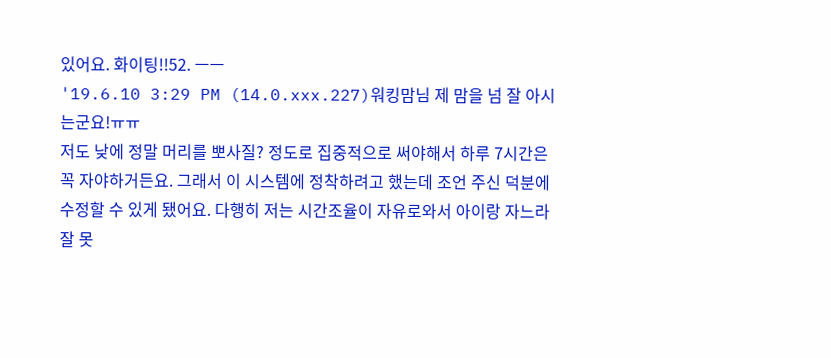있어요. 화이팅!!52. ㅡㅡ
'19.6.10 3:29 PM (14.0.xxx.227)워킹맘님 제 맘을 넘 잘 아시는군요!ㅠㅠ
저도 낮에 정말 머리를 뽀사질? 정도로 집중적으로 써야해서 하루 7시간은 꼭 자야하거든요. 그래서 이 시스템에 정착하려고 했는데 조언 주신 덕분에 수정할 수 있게 됐어요. 다행히 저는 시간조율이 자유로와서 아이랑 자느라 잘 못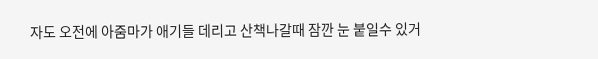자도 오전에 아줌마가 애기들 데리고 산책나갈때 잠깐 눈 붙일수 있거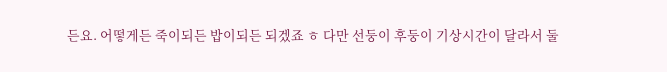든요. 어떻게든 죽이되든 밥이되든 되겠죠 ㅎ 다만 선둥이 후둥이 기상시간이 달라서 둘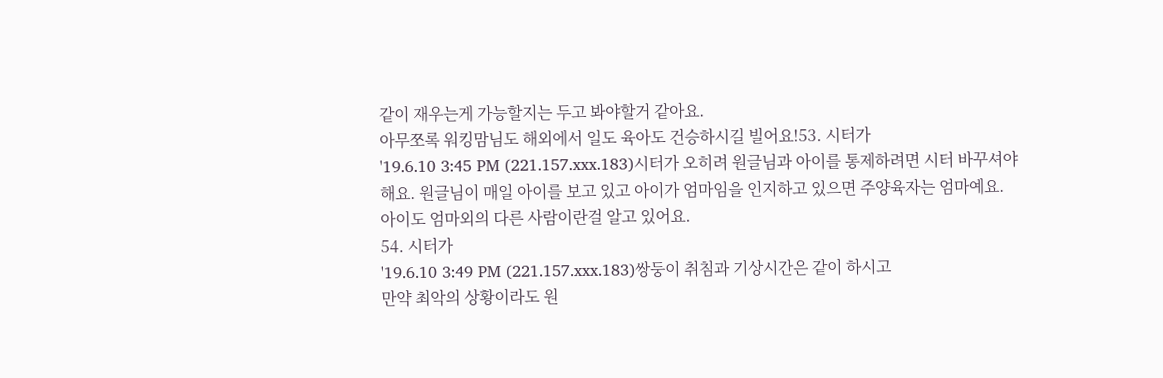같이 재우는게 가능할지는 두고 봐야할거 같아요.
아무쪼록 워킹맘님도 해외에서 일도 육아도 건승하시길 빌어요!53. 시터가
'19.6.10 3:45 PM (221.157.xxx.183)시터가 오히려 원글님과 아이를 통제하려면 시터 바꾸셔야 해요. 원글님이 매일 아이를 보고 있고 아이가 엄마임을 인지하고 있으면 주양육자는 엄마예요. 아이도 엄마외의 다른 사람이란걸 알고 있어요.
54. 시터가
'19.6.10 3:49 PM (221.157.xxx.183)쌍둥이 취침과 기상시간은 같이 하시고
만약 최악의 상황이라도 원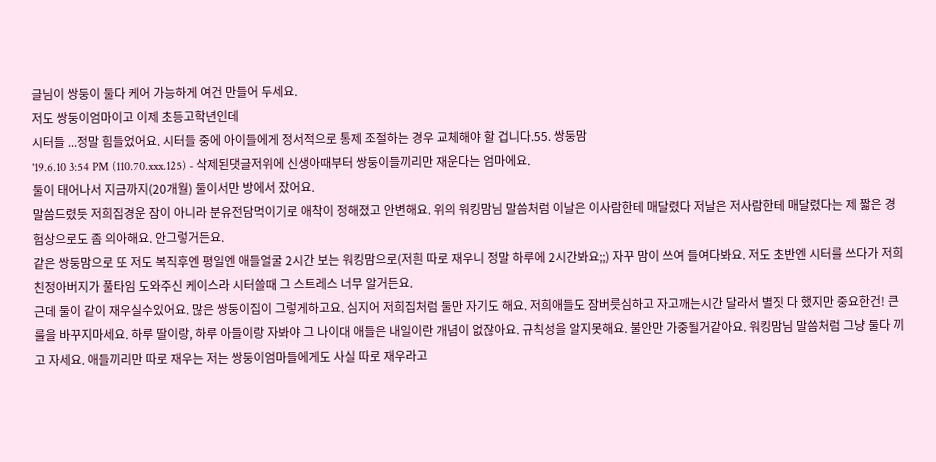글님이 쌍둥이 둘다 케어 가능하게 여건 만들어 두세요.
저도 쌍둥이엄마이고 이제 초등고학년인데
시터들 ...정말 힘들었어요. 시터들 중에 아이들에게 정서적으로 통제 조절하는 경우 교체해야 할 겁니다.55. 쌍둥맘
'19.6.10 3:54 PM (110.70.xxx.125) - 삭제된댓글저위에 신생아때부터 쌍둥이들끼리만 재운다는 엄마에요.
둘이 태어나서 지금까지(20개월) 둘이서만 방에서 잤어요.
말씀드렸듯 저희집경운 잠이 아니라 분유전담먹이기로 애착이 정해졌고 안변해요. 위의 워킹맘님 말씀처럼 이날은 이사람한테 매달렸다 저날은 저사람한테 매달렸다는 제 짧은 경험상으로도 좀 의아해요. 안그렇거든요.
같은 쌍둥맘으로 또 저도 복직후엔 평일엔 애들얼굴 2시간 보는 워킹맘으로(저흰 따로 재우니 정말 하루에 2시간봐요;;) 자꾸 맘이 쓰여 들여다봐요. 저도 초반엔 시터를 쓰다가 저희 친정아버지가 풀타임 도와주신 케이스라 시터쓸때 그 스트레스 너무 알거든요.
근데 둘이 같이 재우실수있어요. 많은 쌍둥이집이 그렇게하고요. 심지어 저희집처럼 둘만 자기도 해요. 저희애들도 잠버릇심하고 자고깨는시간 달라서 별짓 다 했지만 중요한건! 큰 룰을 바꾸지마세요. 하루 딸이랑, 하루 아들이랑 자봐야 그 나이대 애들은 내일이란 개념이 없잖아요. 규칙성을 알지못해요. 불안만 가중될거같아요. 워킹맘님 말씀처럼 그냥 둘다 끼고 자세요. 애들끼리만 따로 재우는 저는 쌍둥이엄마들에게도 사실 따로 재우라고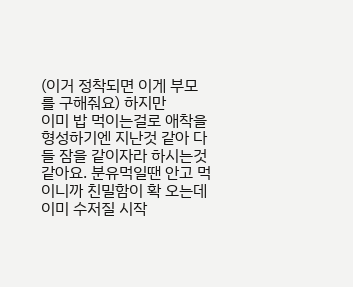(이거 정착되면 이게 부모를 구해줘요) 하지만
이미 밥 먹이는걸로 애착을 형성하기엔 지난것 같아 다들 잠을 같이자라 하시는것 같아요. 분유먹일땐 안고 먹이니까 친밀함이 확 오는데 이미 수저질 시작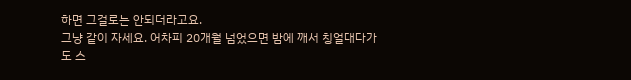하면 그걸로는 안되더라고요.
그냥 같이 자세요. 어차피 20개월 넘었으면 밤에 깨서 칭얼대다가도 스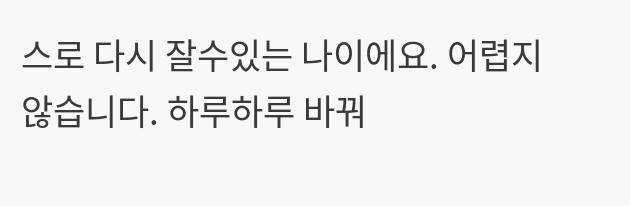스로 다시 잘수있는 나이에요. 어렵지않습니다. 하루하루 바꿔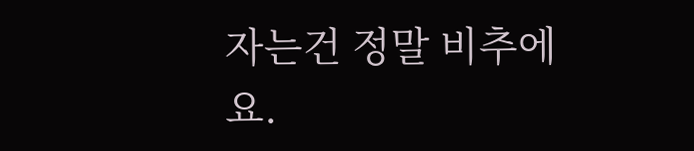자는건 정말 비추에요.